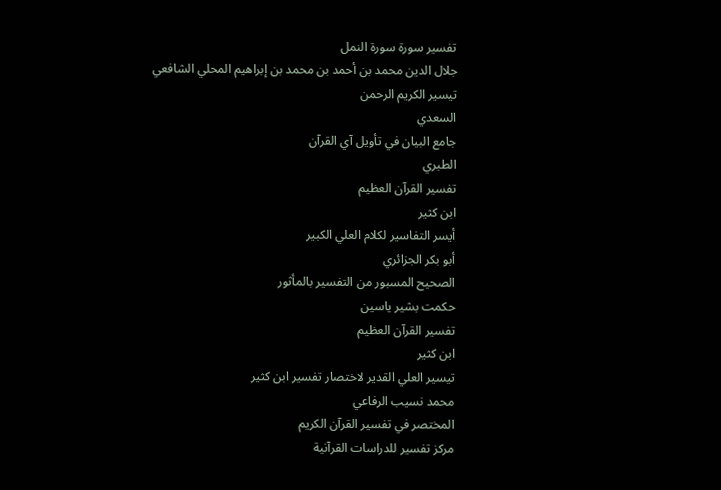تفسير سورة سورة النمل
جلال الدين محمد بن أحمد بن محمد بن إبراهيم المحلي الشافعي
تيسير الكريم الرحمن
السعدي
جامع البيان في تأويل آي القرآن
الطبري
تفسير القرآن العظيم
ابن كثير
أيسر التفاسير لكلام العلي الكبير
أبو بكر الجزائري
الصحيح المسبور من التفسير بالمأثور
حكمت بشير ياسين
تفسير القرآن العظيم
ابن كثير
تيسير العلي القدير لاختصار تفسير ابن كثير
محمد نسيب الرفاعي
المختصر في تفسير القرآن الكريم
مركز تفسير للدراسات القرآنية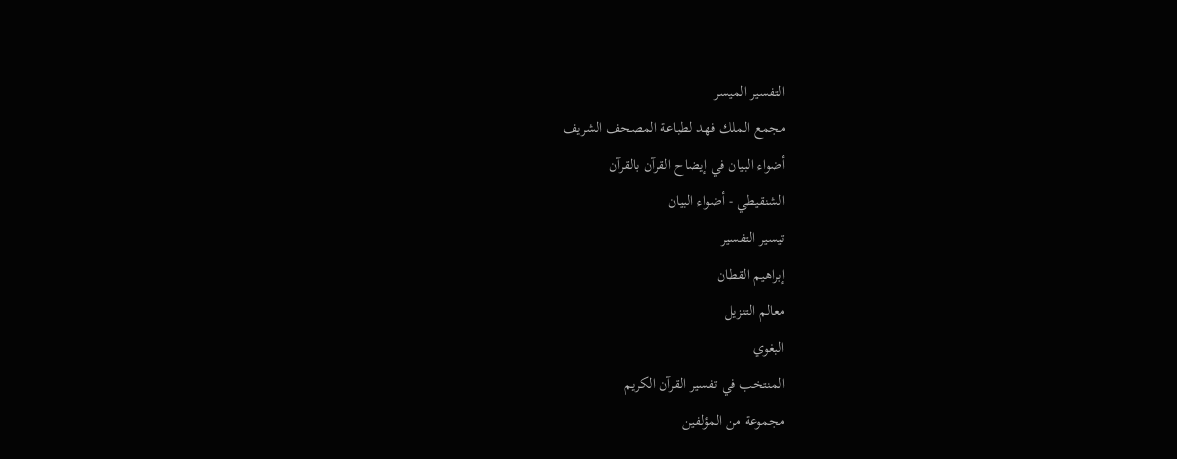التفسير الميسر
مجمع الملك فهد لطباعة المصحف الشريف
أضواء البيان في إيضاح القرآن بالقرآن
الشنقيطي - أضواء البيان
تيسير التفسير
إبراهيم القطان
معالم التنزيل
البغوي
المنتخب في تفسير القرآن الكريم
مجموعة من المؤلفين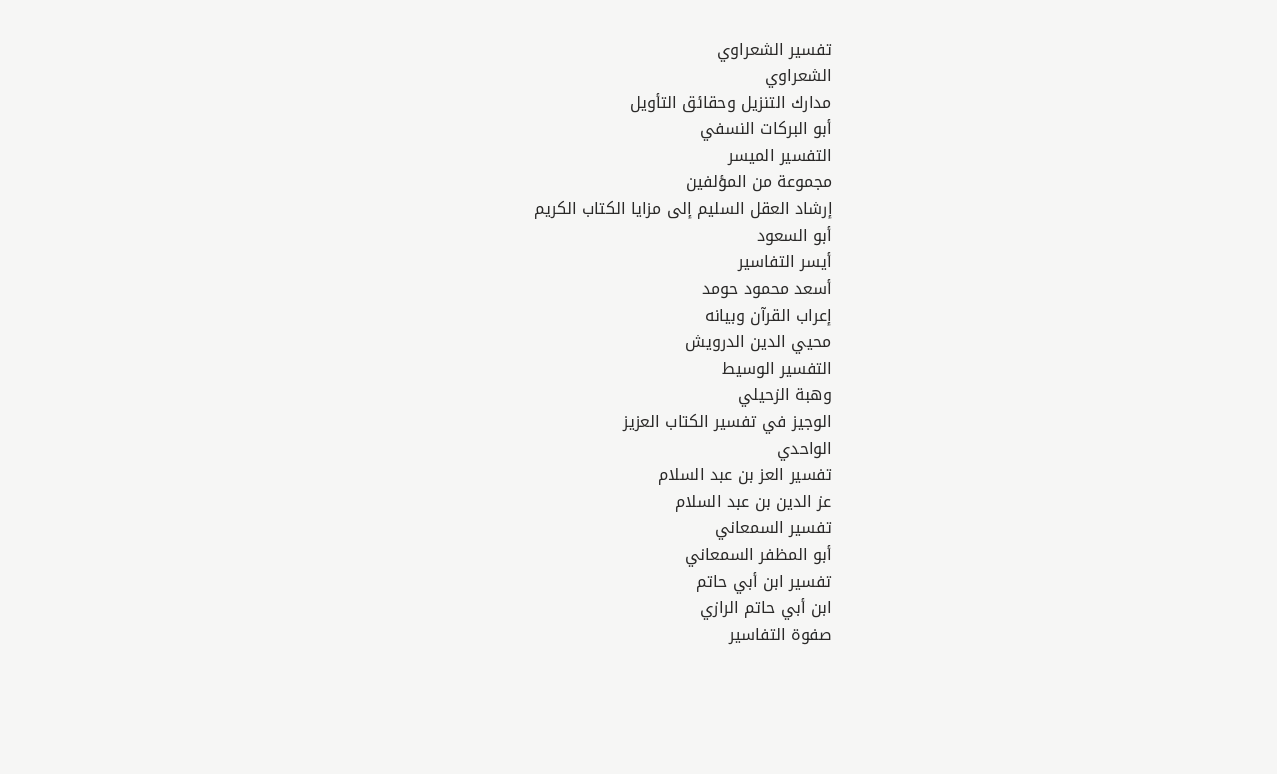تفسير الشعراوي
الشعراوي
مدارك التنزيل وحقائق التأويل
أبو البركات النسفي
التفسير الميسر
مجموعة من المؤلفين
إرشاد العقل السليم إلى مزايا الكتاب الكريم
أبو السعود
أيسر التفاسير
أسعد محمود حومد
إعراب القرآن وبيانه
محيي الدين الدرويش
التفسير الوسيط
وهبة الزحيلي
الوجيز في تفسير الكتاب العزيز
الواحدي
تفسير العز بن عبد السلام
عز الدين بن عبد السلام
تفسير السمعاني
أبو المظفر السمعاني
تفسير ابن أبي حاتم
ابن أبي حاتم الرازي
صفوة التفاسير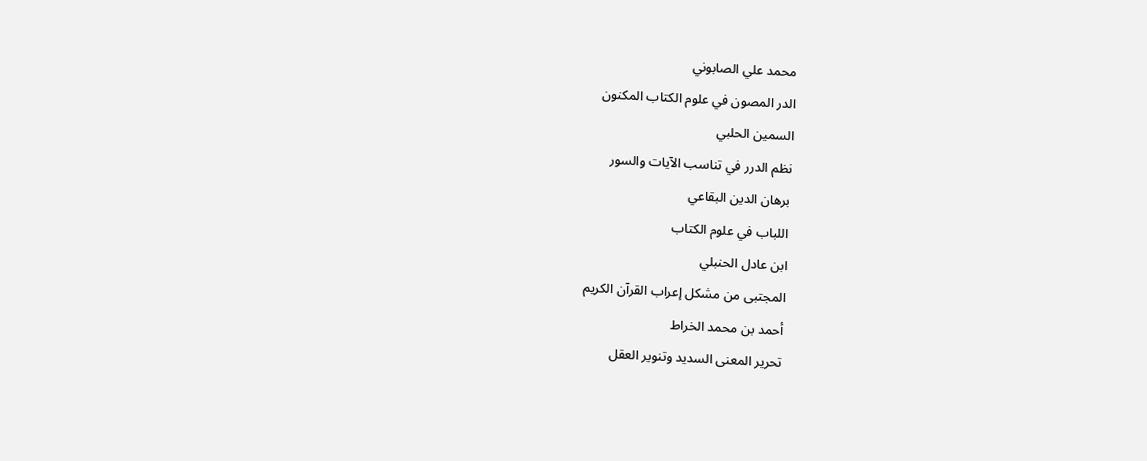محمد علي الصابوني
الدر المصون في علوم الكتاب المكنون
السمين الحلبي
نظم الدرر في تناسب الآيات والسور
برهان الدين البقاعي
اللباب في علوم الكتاب
ابن عادل الحنبلي
المجتبى من مشكل إعراب القرآن الكريم
أحمد بن محمد الخراط
تحرير المعنى السديد وتنوير العقل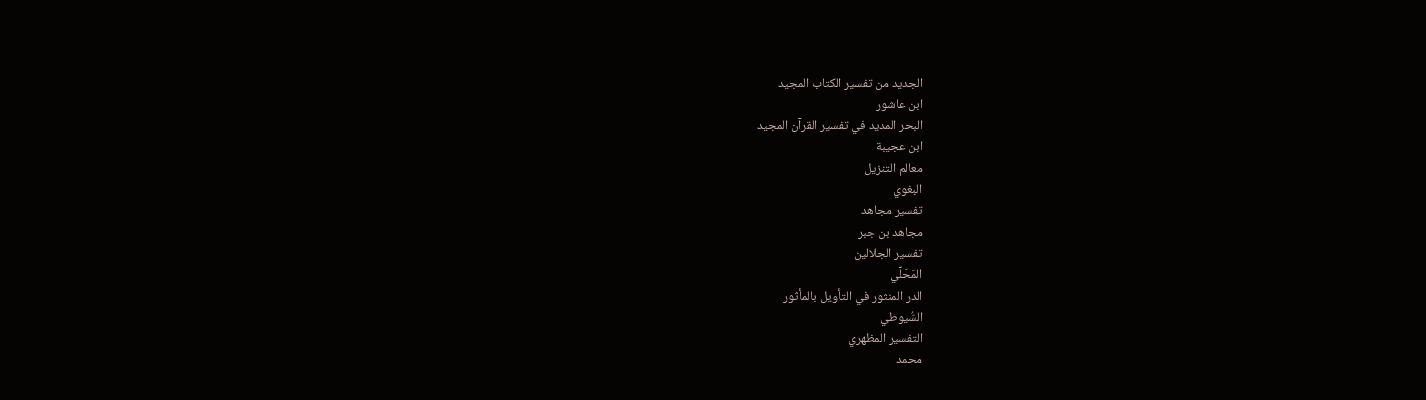الجديد من تفسير الكتاب المجيد
ابن عاشور
البحر المديد في تفسير القرآن المجيد
ابن عجيبة
معالم التنزيل
البغوي
تفسير مجاهد
مجاهد بن جبر
تفسير الجلالين
المَحَلِّي
الدر المنثور في التأويل بالمأثور
السُّيوطي
التفسير المظهري
محمد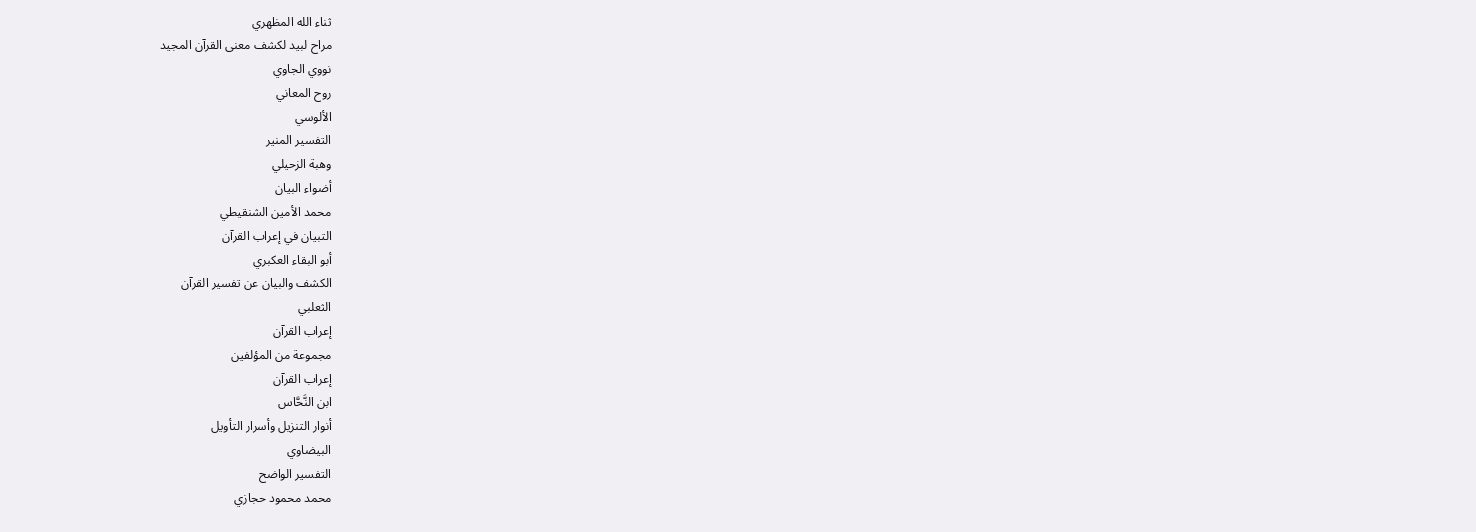ثناء الله المظهري
مراح لبيد لكشف معنى القرآن المجيد
نووي الجاوي
روح المعاني
الألوسي
التفسير المنير
وهبة الزحيلي
أضواء البيان
محمد الأمين الشنقيطي
التبيان في إعراب القرآن
أبو البقاء العكبري
الكشف والبيان عن تفسير القرآن
الثعلبي
إعراب القرآن
مجموعة من المؤلفين
إعراب القرآن
ابن النَّحَّاس
أنوار التنزيل وأسرار التأويل
البيضاوي
التفسير الواضح
محمد محمود حجازي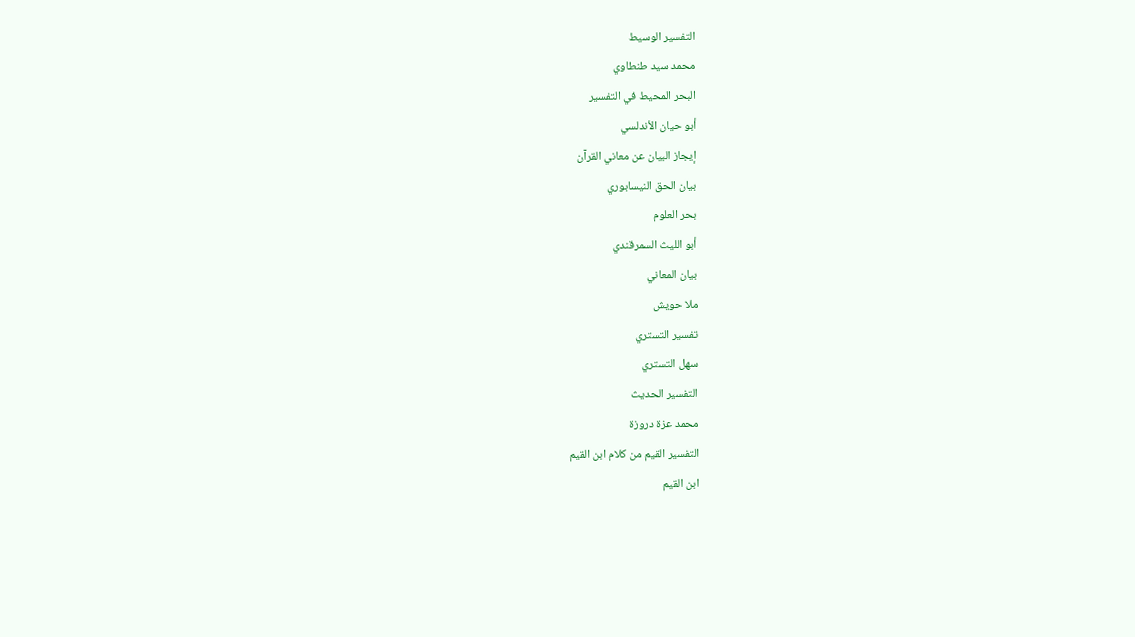التفسير الوسيط
محمد سيد طنطاوي
البحر المحيط في التفسير
أبو حيان الأندلسي
إيجاز البيان عن معاني القرآن
بيان الحق النيسابوري
بحر العلوم
أبو الليث السمرقندي
بيان المعاني
ملا حويش
تفسير التستري
سهل التستري
التفسير الحديث
محمد عزة دروزة
التفسير القيم من كلام ابن القيم
ابن القيم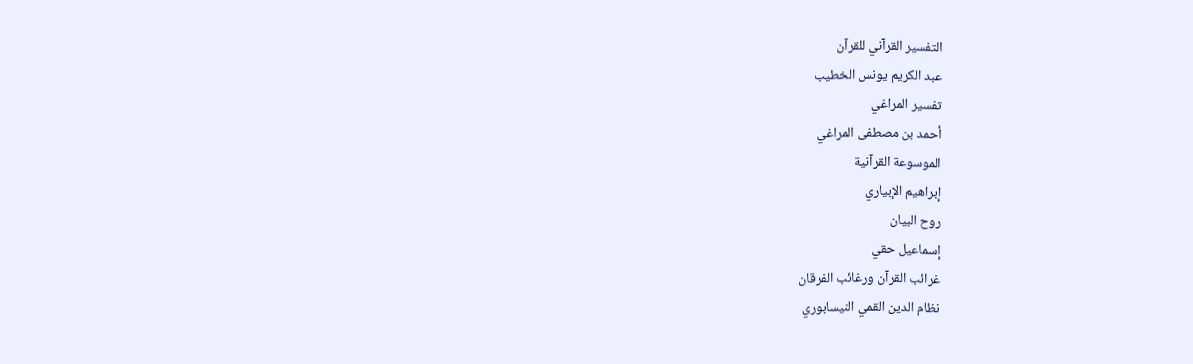التفسير القرآني للقرآن
عبد الكريم يونس الخطيب
تفسير المراغي
أحمد بن مصطفى المراغي
الموسوعة القرآنية
إبراهيم الإبياري
روح البيان
إسماعيل حقي
غرائب القرآن ورغائب الفرقان
نظام الدين القمي النيسابوري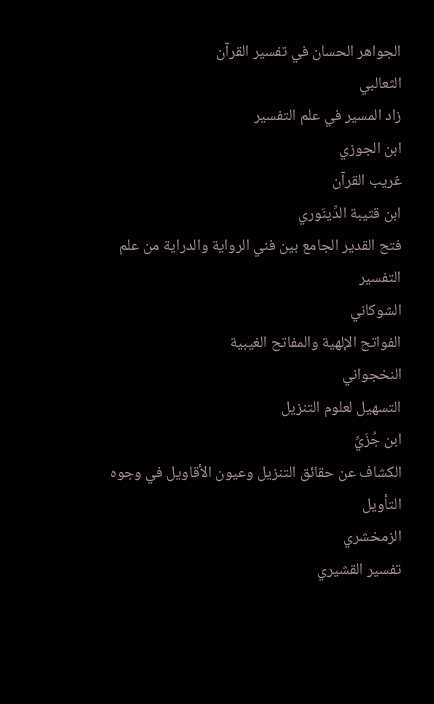الجواهر الحسان في تفسير القرآن
الثعالبي
زاد المسير في علم التفسير
ابن الجوزي
غريب القرآن
ابن قتيبة الدِّينَوري
فتح القدير الجامع بين فني الرواية والدراية من علم التفسير
الشوكاني
الفواتح الإلهية والمفاتح الغيبية
النخجواني
التسهيل لعلوم التنزيل
ابن جُزَيِّ
الكشاف عن حقائق التنزيل وعيون الأقاويل في وجوه التأويل
الزمخشري
تفسير القشيري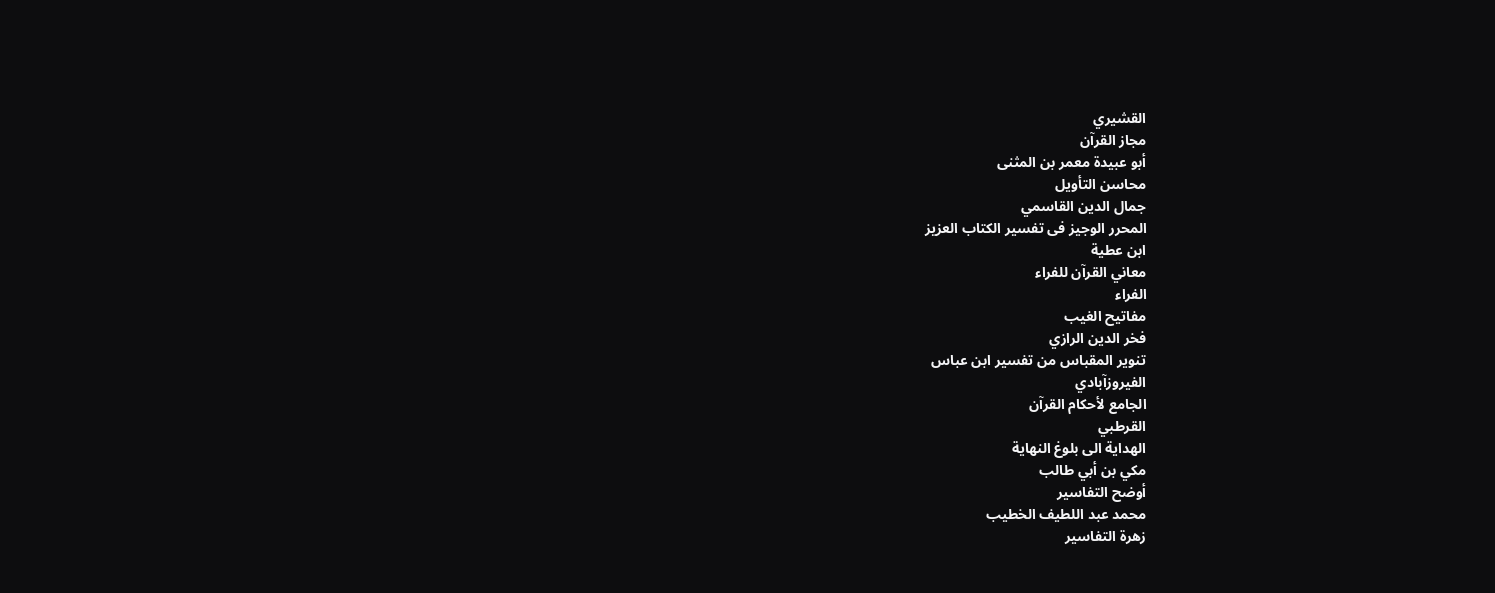القشيري
مجاز القرآن
أبو عبيدة معمر بن المثنى
محاسن التأويل
جمال الدين القاسمي
المحرر الوجيز فى تفسير الكتاب العزيز
ابن عطية
معاني القرآن للفراء
الفراء
مفاتيح الغيب
فخر الدين الرازي
تنوير المقباس من تفسير ابن عباس
الفيروزآبادي
الجامع لأحكام القرآن
القرطبي
الهداية الى بلوغ النهاية
مكي بن أبي طالب
أوضح التفاسير
محمد عبد اللطيف الخطيب
زهرة التفاسير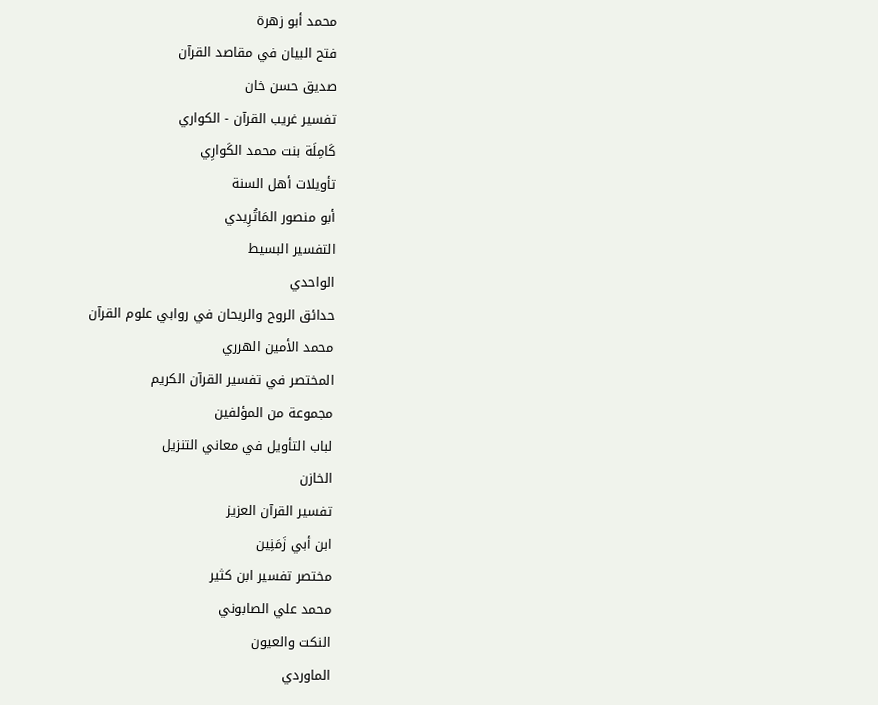محمد أبو زهرة
فتح البيان في مقاصد القرآن
صديق حسن خان
تفسير غريب القرآن - الكواري
كَامِلَة بنت محمد الكَوارِي
تأويلات أهل السنة
أبو منصور المَاتُرِيدي
التفسير البسيط
الواحدي
حدائق الروح والريحان في روابي علوم القرآن
محمد الأمين الهرري
المختصر في تفسير القرآن الكريم
مجموعة من المؤلفين
لباب التأويل في معاني التنزيل
الخازن
تفسير القرآن العزيز
ابن أبي زَمَنِين
مختصر تفسير ابن كثير
محمد علي الصابوني
النكت والعيون
الماوردي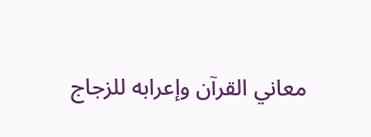معاني القرآن وإعرابه للزجاج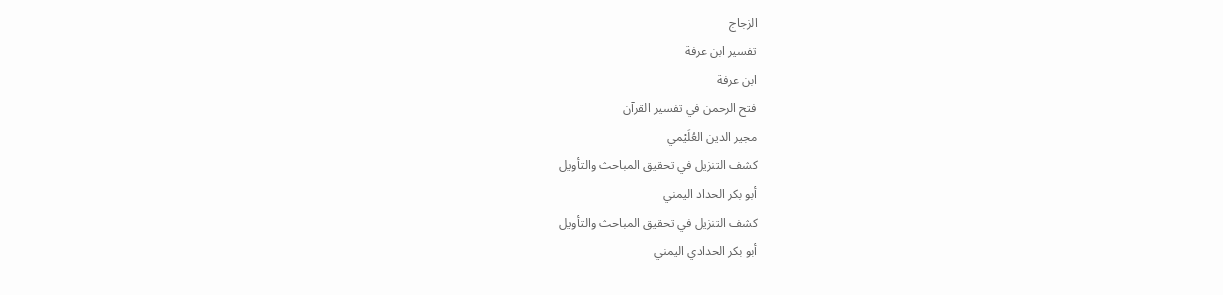الزجاج
تفسير ابن عرفة
ابن عرفة
فتح الرحمن في تفسير القرآن
مجير الدين العُلَيْمي
كشف التنزيل في تحقيق المباحث والتأويل
أبو بكر الحداد اليمني
كشف التنزيل في تحقيق المباحث والتأويل
أبو بكر الحدادي اليمني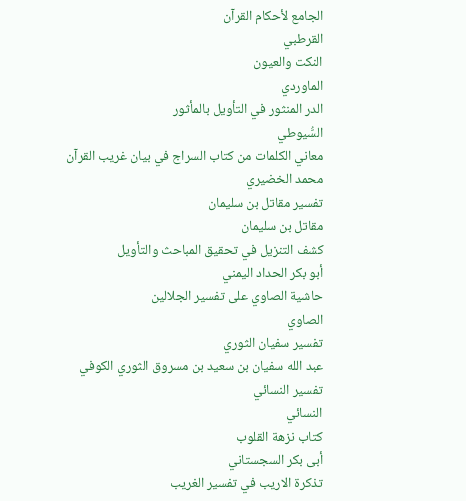الجامع لأحكام القرآن
القرطبي
النكت والعيون
الماوردي
الدر المنثور في التأويل بالمأثور
السُّيوطي
معاني الكلمات من كتاب السراج في بيان غريب القرآن
محمد الخضيري
تفسير مقاتل بن سليمان
مقاتل بن سليمان
كشف التنزيل في تحقيق المباحث والتأويل
أبو بكر الحداد اليمني
حاشية الصاوي على تفسير الجلالين
الصاوي
تفسير سفيان الثوري
عبد الله سفيان بن سعيد بن مسروق الثوري الكوفي
تفسير النسائي
النسائي
كتاب نزهة القلوب
أبى بكر السجستاني
تذكرة الاريب في تفسير الغريب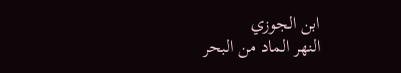ابن الجوزي
النهر الماد من البحر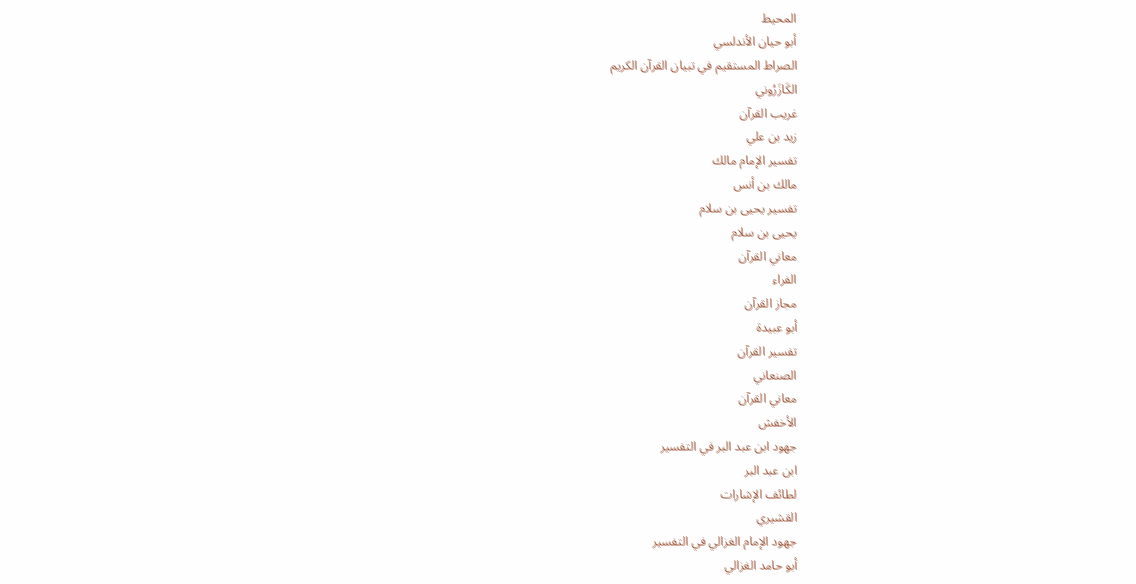المحيط
أبو حيان الأندلسي
الصراط المستقيم في تبيان القرآن الكريم
الكَازَرُوني
غريب القرآن
زيد بن علي
تفسير الإمام مالك
مالك بن أنس
تفسير يحيى بن سلام
يحيى بن سلام
معاني القرآن
الفراء
مجاز القرآن
أبو عبيدة
تفسير القرآن
الصنعاني
معاني القرآن
الأخفش
جهود ابن عبد البر في التفسير
ابن عبد البر
لطائف الإشارات
القشيري
جهود الإمام الغزالي في التفسير
أبو حامد الغزالي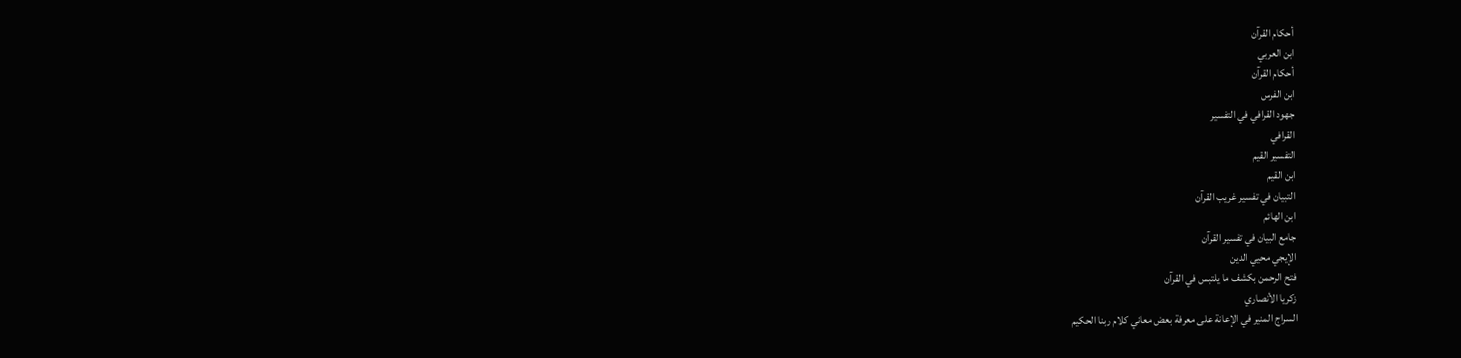أحكام القرآن
ابن العربي
أحكام القرآن
ابن الفرس
جهود القرافي في التفسير
القرافي
التفسير القيم
ابن القيم
التبيان في تفسير غريب القرآن
ابن الهائم
جامع البيان في تفسير القرآن
الإيجي محيي الدين
فتح الرحمن بكشف ما يلتبس في القرآن
زكريا الأنصاري
السراج المنير في الإعانة على معرفة بعض معاني كلام ربنا الحكيم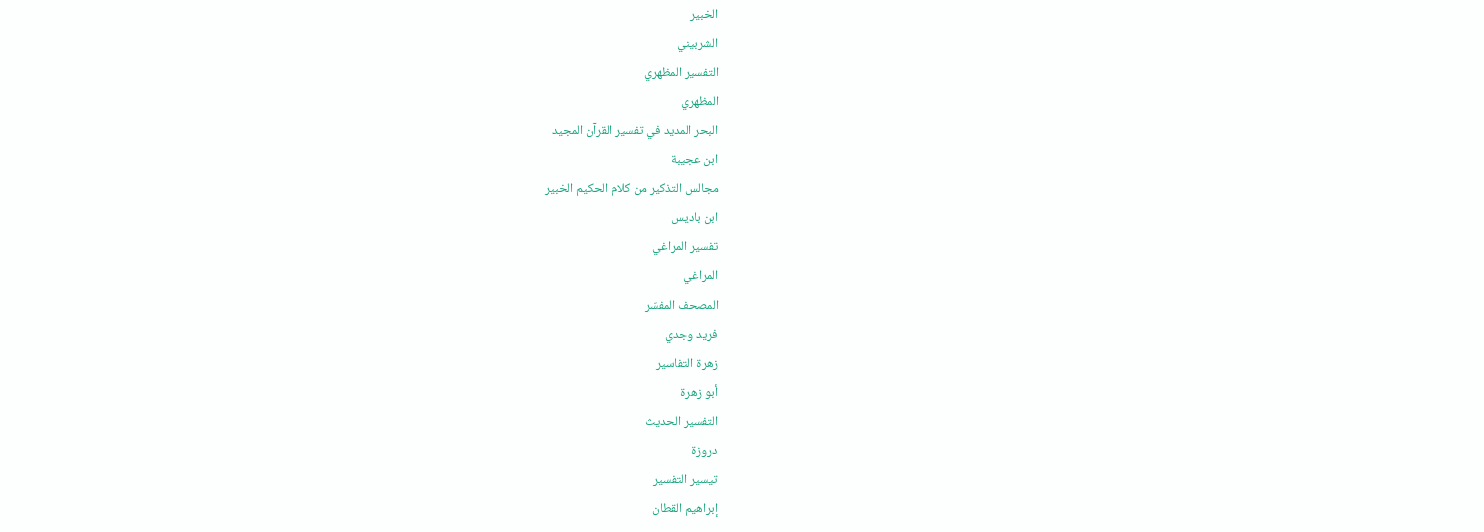الخبير
الشربيني
التفسير المظهري
المظهري
البحر المديد في تفسير القرآن المجيد
ابن عجيبة
مجالس التذكير من كلام الحكيم الخبير
ابن باديس
تفسير المراغي
المراغي
المصحف المفسّر
فريد وجدي
زهرة التفاسير
أبو زهرة
التفسير الحديث
دروزة
تيسير التفسير
إبراهيم القطان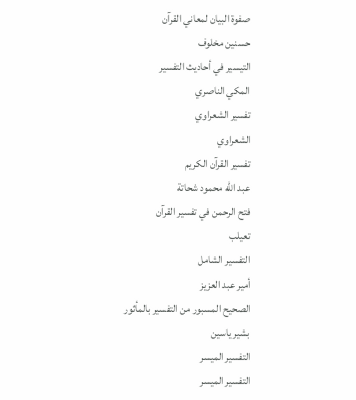صفوة البيان لمعاني القرآن
حسنين مخلوف
التيسير في أحاديث التفسير
المكي الناصري
تفسير الشعراوي
الشعراوي
تفسير القرآن الكريم
عبد الله محمود شحاتة
فتح الرحمن في تفسير القرآن
تعيلب
التفسير الشامل
أمير عبد العزيز
الصحيح المسبور من التفسير بالمأثور
بشير ياسين
التفسير الميسر
التفسير الميسر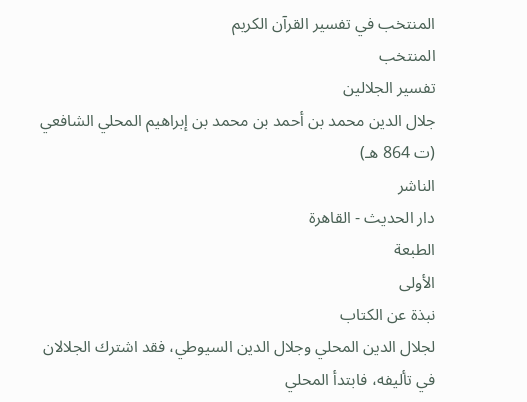المنتخب في تفسير القرآن الكريم
المنتخب
تفسير الجلالين
جلال الدين محمد بن أحمد بن محمد بن إبراهيم المحلي الشافعي (ت 864 هـ)
الناشر
دار الحديث - القاهرة
الطبعة
الأولى
نبذة عن الكتاب
لجلال الدين المحلي وجلال الدين السيوطي، فقد اشترك الجلالان في تأليفه، فابتدأ المحلي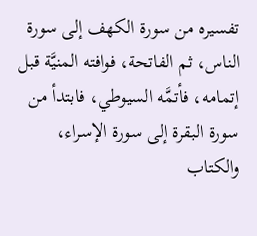تفسيره من سورة الكهف إلى سورة الناس، ثم الفاتحة، فوافته المنيَّة قبل إتمامه، فأتمَّه السيوطي، فابتدأ من سورة البقرة إلى سورة الإسراء، والكتاب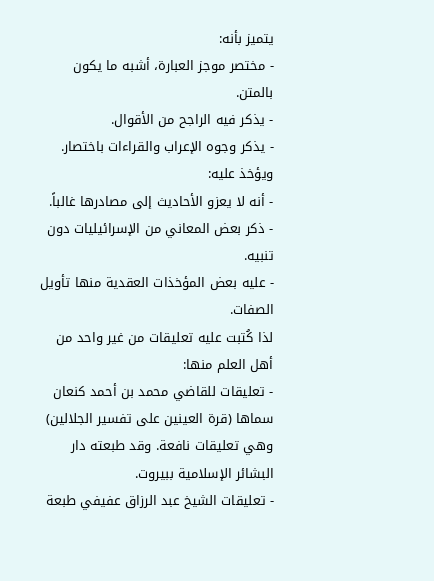يتميز بأنه:
- مختصر موجز العبارة، أشبه ما يكون بالمتن.
- يذكر فيه الراجح من الأقوال.
- يذكر وجوه الإعراب والقراءات باختصار.
ويؤخذ عليه:
- أنه لا يعزو الأحاديث إلى مصادرها غالباً.
- ذكر بعض المعاني من الإسرائيليات دون تنبيه.
- عليه بعض المؤخذات العقدية منها تأويل الصفات.
لذا كُتبت عليه تعليقات من غير واحد من أهل العلم منها:
- تعليقات للقاضي محمد بن أحمد كنعان سماها (قرة العينين على تفسير الجلالين) وهي تعليقات نافعة. وقد طبعته دار البشائر الإسلامية ببيروت.
- تعليقات الشيخ عبد الرزاق عفيفي طبعة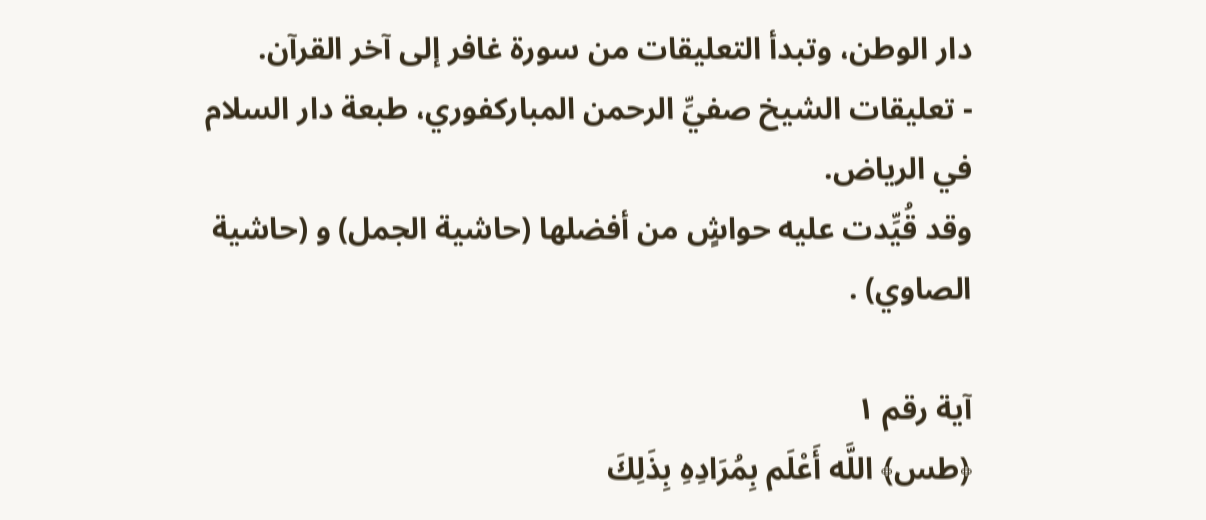دار الوطن، وتبدأ التعليقات من سورة غافر إلى آخر القرآن.
- تعليقات الشيخ صفيِّ الرحمن المباركفوري، طبعة دار السلام في الرياض.
وقد قُيِّدت عليه حواشٍ من أفضلها (حاشية الجمل) و (حاشية الصاوي) .

آية رقم ١
﴿طس﴾ اللَّه أَعْلَم بِمُرَادِهِ بِذَلِكَ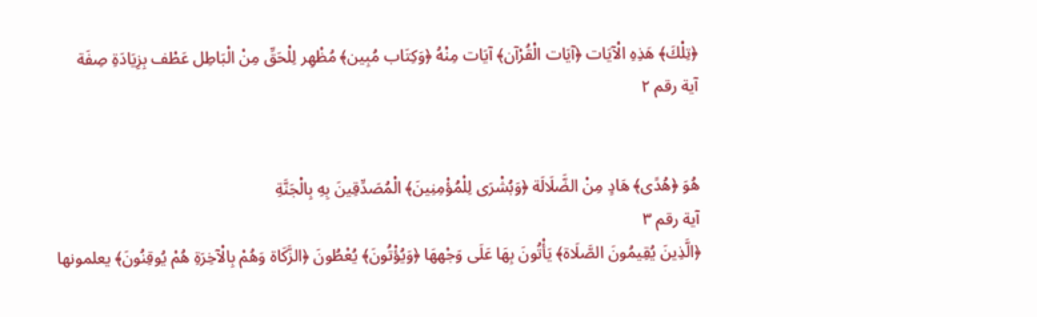﴿تِلْكَ﴾ هَذِهِ الْآيَات ﴿آيَات الْقُرْآن﴾ آيَات مِنْهُ ﴿وَكِتَاب مُبِين﴾ مُظْهِر لِلْحَقِّ مِنْ الْبَاطِل عَطْف بِزِيَادَةِ صِفَة
آية رقم ٢


هُوَ ﴿هُدًى﴾ هَادٍ مِنْ الضَّلَالَة ﴿وَبُشْرَى لِلْمُؤْمِنِينَ﴾ الْمُصَدِّقِينَ بِهِ بِالْجَنَّةِ
آية رقم ٣
﴿الَّذِينَ يُقِيمُونَ الصَّلَاة﴾ يَأْتُونَ بِهَا عَلَى وَجْههَا ﴿وَيُؤْتُونَ﴾ يُعْطُونَ ﴿الزَّكَاة وَهُمْ بِالْآخِرَةِ هُمْ يُوقِنُونَ﴾ يعلمونها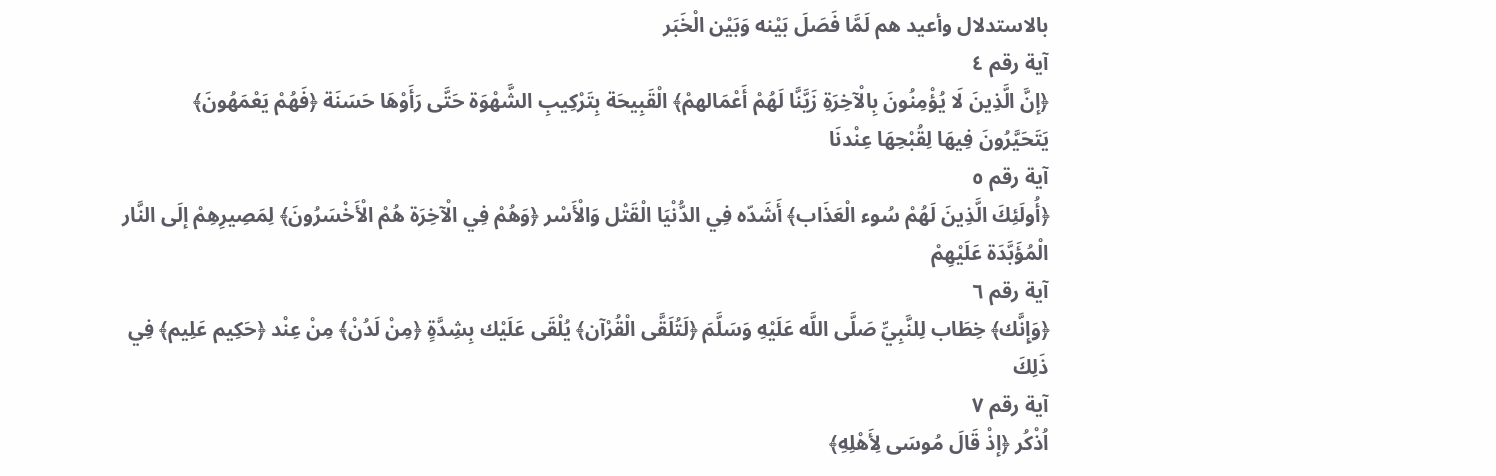بالاستدلال وأعيد هم لَمَّا فَصَلَ بَيْنه وَبَيْن الْخَبَر
آية رقم ٤
﴿إنَّ الَّذِينَ لَا يُؤْمِنُونَ بِالْآخِرَةِ زَيَّنَّا لَهُمْ أَعْمَالهمْ﴾ الْقَبِيحَة بِتَرْكِيبِ الشَّهْوَة حَتَّى رَأَوْهَا حَسَنَة ﴿فَهُمْ يَعْمَهُونَ﴾ يَتَحَيَّرُونَ فِيهَا لِقُبْحِهَا عِنْدنَا
آية رقم ٥
﴿أُولَئِكَ الَّذِينَ لَهُمْ سُوء الْعَذَاب﴾ أَشَدّه فِي الدُّنْيَا الْقَتْل وَالْأَسْر ﴿وَهُمْ فِي الْآخِرَة هُمْ الْأَخْسَرُونَ﴾ لِمَصِيرِهِمْ إلَى النَّار الْمُؤَبَّدَة عَلَيْهِمْ
آية رقم ٦
﴿وَإِنَّك﴾ خِطَاب لِلنَّبِيِّ صَلَّى اللَّه عَلَيْهِ وَسَلَّمَ ﴿لَتُلَقَّى الْقُرْآن﴾ يُلْقَى عَلَيْك بِشِدَّةٍ ﴿مِنْ لَدُنْ﴾ مِنْ عِنْد ﴿حَكِيم عَلِيم﴾ فِي ذَلِكَ
آية رقم ٧
اُذْكُر ﴿إذْ قَالَ مُوسَى لِأَهْلِهِ﴾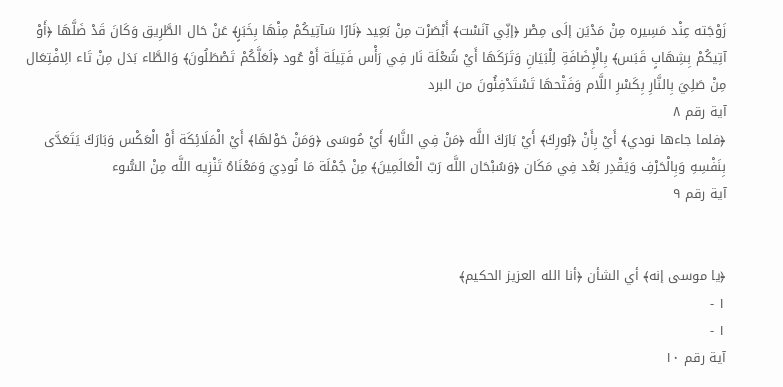زَوْجَته عِنْد مَسِيره مِنْ مَدْيَن إلَى مِصْر ﴿إنِّي آنَسْت﴾ أَبْصَرْت مِنْ بَعِيد ﴿نَارًا سَآتِيكُمْ مِنْهَا بِخَبَرٍ﴾ عَنْ حَال الطَّرِيق وَكَانَ قَدْ ضَلَّهَا ﴿أَوْ آتِيكُمْ بِشِهَابٍ قَبَس﴾ بِالْإِضَافَةِ لِلْبَيَانِ وَتَرَكَهَا أَيْ شُعْلَة نَار فِي رَأْس فَتِيلَة أَوْ عُود ﴿لَعَلَّكُمْ تَصْطَلُونَ﴾ وَالطَّاء بَدَل مِنْ تَاء الِافْتِعَال مِنْ صَلِيَ بِالنَّارِ بِكَسْرِ اللَّام وَفَتْحهَا تَسْتَدْفِئُونَ من البرد
آية رقم ٨
﴿فلما جاءها نودي﴾ أَيْ بِأَنْ ﴿بُورِكَ﴾ أَيْ بَارَكَ اللَّه ﴿مَنْ فِي النَّار﴾ أَيْ مُوسَى ﴿وَمَنْ حَوْلهَا﴾ أَيْ الْمَلَائِكَة أَوْ الْعَكْس وَبَارَكَ يَتَعَدَّى بِنَفْسِهِ وَبِالْحَرْفِ وَيَقْدِر بَعْد فِي مَكَان ﴿وَسُبْحَان اللَّه رَبّ الْعَالَمِينَ﴾ مِنْ جُمْلَة مَا نُودِيَ وَمَعْنَاهُ تَنْزِيه اللَّه مِنْ السُّوء
آية رقم ٩


﴿يا موسى إنه﴾ أي الشأن ﴿أنا الله العزيز الحكيم﴾
١ -
١ -
آية رقم ١٠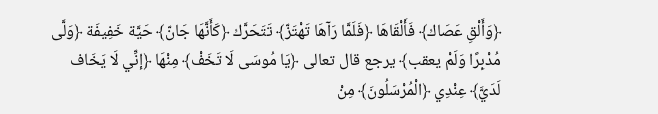﴿وَأَلْقِ عَصَاك﴾ فَأَلْقَاهَا ﴿فَلَمَّا رَآهَا تَهْتَزّ﴾ تَتَحَرَّك ﴿كَأَنَّهَا جَانّ﴾ حَيَّة خَفِيفَة ﴿وَلَّى مُدْبِرًا وَلَمْ يعقب﴾ يرجع قال تعالى ﴿يَا مُوسَى لَا تَخَفْ﴾ مِنْهَا ﴿إنِّي لَا يَخَاف لَدَيَّ﴾ عِنْدِي ﴿الْمُرْسَلُونَ﴾ مِنْ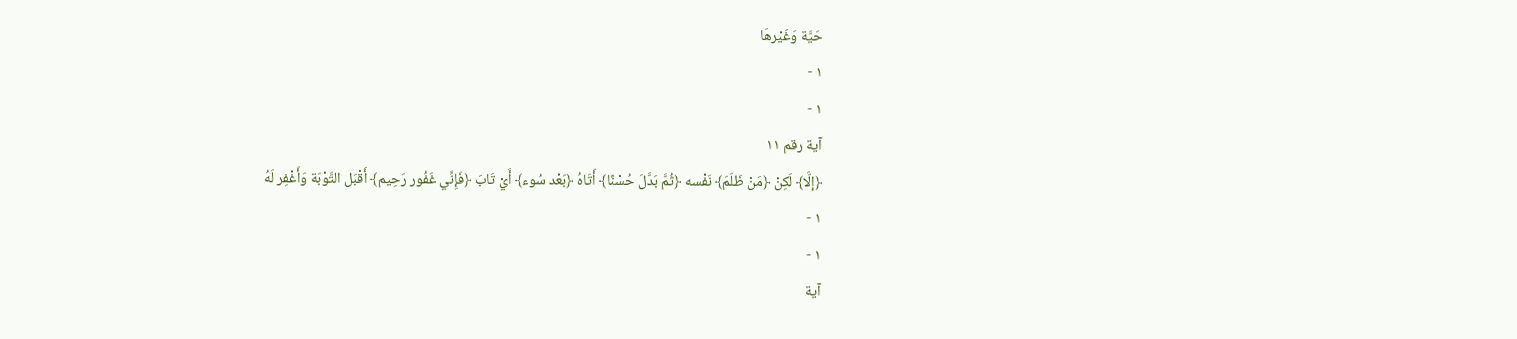حَيَّة وَغَيْرهَا
١ -
١ -
آية رقم ١١
﴿إلَّا﴾ لَكِنْ ﴿مَنْ ظَلَمَ﴾ نَفْسه ﴿ثُمَّ بَدَّلَ حُسْنًا﴾ أَتَاهُ ﴿بَعْد سُوء﴾ أَيْ تَابَ ﴿فَإِنِّي غَفُور رَحِيم﴾ أَقْبَل التَّوْبَة وَأَغْفِر لَهُ
١ -
١ -
آية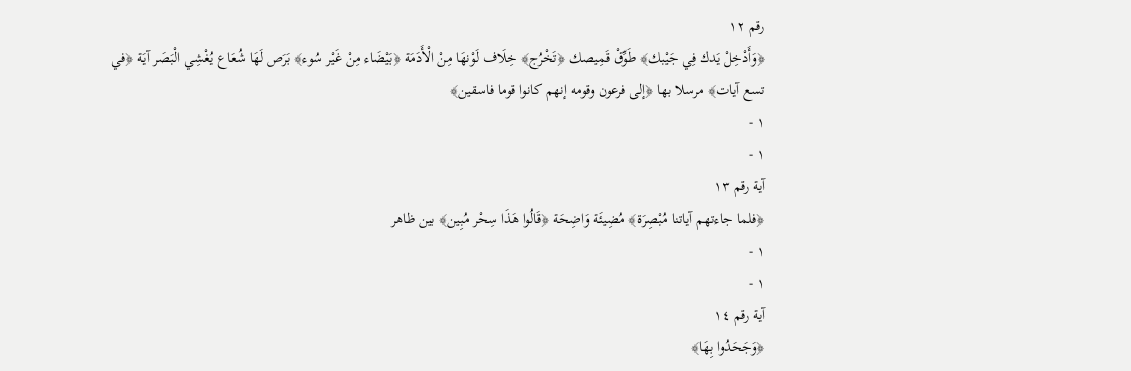رقم ١٢
﴿وَأَدْخِلْ يَدك فِي جَيْبك﴾ طَوِّقْ قَمِيصك ﴿تَخْرُج﴾ خِلَاف لَوْنهَا مِنْ الْأَدَمَة ﴿بَيْضَاء مِنْ غَيْر سُوء﴾ بَرَص لَهَا شُعَاع يُغْشِي الْبَصَر آيَة ﴿في تسع آيات﴾ مرسلا بها ﴿إلى فرعون وقومه إنهم كانوا قوما فاسقين﴾
١ -
١ -
آية رقم ١٣
﴿فلما جاءتهم آياتنا مُبْصِرَة﴾ مُضِيئَة وَاضِحَة ﴿قَالُوا هَذَا سِحْر مُبِين﴾ بين ظاهر
١ -
١ -
آية رقم ١٤
﴿وَجَحَدُوا بِهَا﴾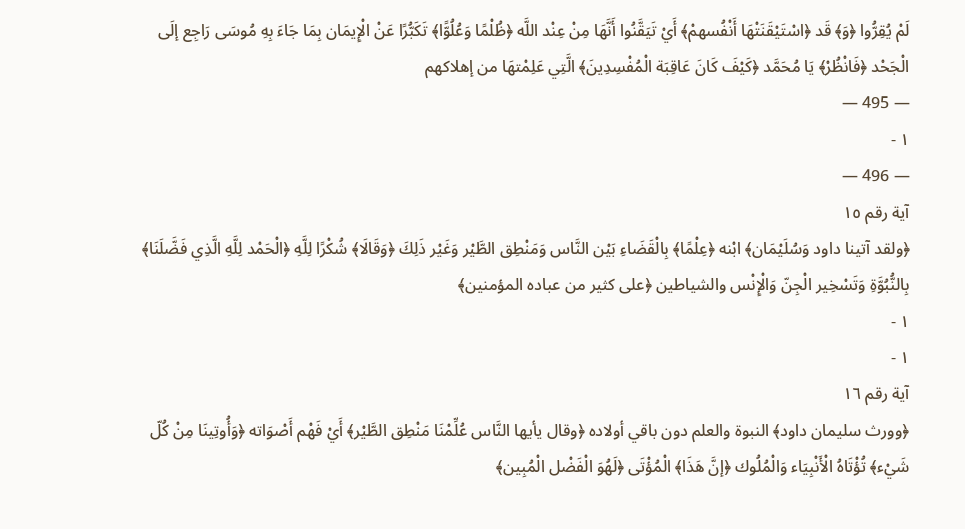لَمْ يُقِرُّوا ﴿وَ﴾ قَد ﴿اسْتَيْقَنَتْهَا أَنْفُسهمْ﴾ أَيْ تَيَقَّنُوا أَنَّهَا مِنْ عِنْد اللَّه ﴿ظُلْمًا وَعُلُوًّا﴾ تَكَبُّرًا عَنْ الْإِيمَان بِمَا جَاءَ بِهِ مُوسَى رَاجِع إلَى الْجَحْد ﴿فَانْظُرْ﴾ يَا مُحَمَّد ﴿كَيْفَ كَانَ عَاقِبَة الْمُفْسِدِينَ﴾ الَّتِي عَلِمْتهَا من إهلاكهم
— 495 —
١ -
— 496 —
آية رقم ١٥
﴿ولقد آتينا داود وَسُلَيْمَان﴾ ابْنه ﴿عِلْمًا﴾ بِالْقَضَاءِ بَيْن النَّاس وَمَنْطِق الطَّيْر وَغَيْر ذَلِكَ ﴿وَقَالَا﴾ شُكْرًا لِلَّهِ ﴿الْحَمْد لِلَّهِ الَّذِي فَضَّلَنَا﴾ بِالنُّبُوَّةِ وَتَسْخِير الْجِنّ وَالْإِنْس والشياطين ﴿على كثير من عباده المؤمنين﴾
١ -
١ -
آية رقم ١٦
﴿وورث سليمان داود﴾ النبوة والعلم دون باقي أولاده ﴿وقال يأيها النَّاس عُلِّمْنَا مَنْطِق الطَّيْر﴾ أَيْ فَهْم أَصْوَاته ﴿وَأُوتِينَا مِنْ كُلّ شَيْء﴾ تُؤْتَاهُ الْأَنْبِيَاء وَالْمُلُوك ﴿إنَّ هَذَا﴾ الْمُؤْتَى ﴿لَهُوَ الْفَضْل الْمُبِين﴾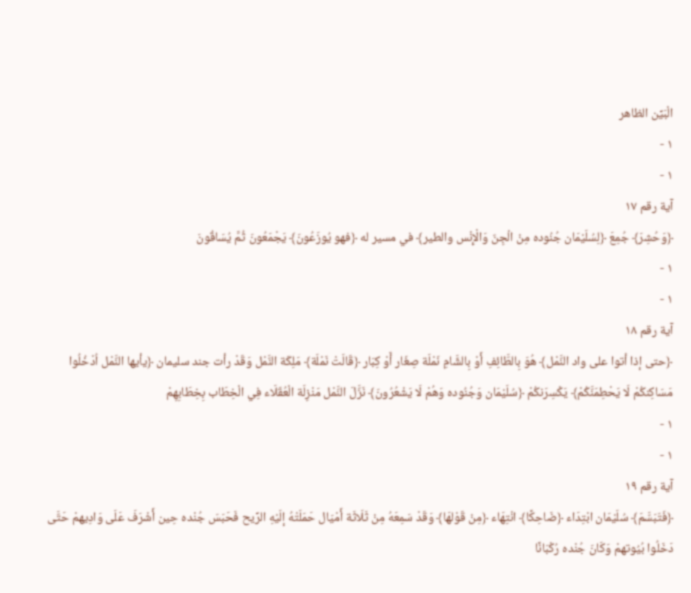الْبَيِّن الظاهر
١ -
١ -
آية رقم ١٧
﴿وَحُشِرَ﴾ جُمِعَ ﴿لِسُلَيْمَان جُنُوده مِنْ الْجِنّ وَالْإِنْس والطير﴾ في مسير له ﴿فهو يُوزَعُونَ﴾ يَجْمَعُونَ ثُمَّ يُسَاقُونَ
١ -
١ -
آية رقم ١٨
﴿حتى إذا أتوا على واد النَّمْل﴾ هُوَ بِالطَّائِفِ أَوْ بِالشَّامِ نَمْلَة صِغَار أَوْ كِبَار ﴿قَالَتْ نَمْلَة﴾ مَلِكَة النَّمْل وَقَدْ رأت جند سليمان ﴿يأيها النَّمْل اُدْخُلُوا مَسَاكِنكُمْ لَا يَحْطِمَنَّكُمْ﴾ يَكْسِرَنكُمْ ﴿سُلَيْمَان وَجُنُوده وَهُمْ لَا يَشْعُرُونَ﴾ نَزَّلَ النَّمْل مَنْزِلَة الْعُقَلَاء فِي الْخِطَاب بِخِطَابِهِمْ
١ -
١ -
آية رقم ١٩
﴿فَتَبَسَّمَ﴾ سُلَيْمَان ابْتِدَاء ﴿ضَاحِكًا﴾ انْتِهَاء ﴿مِنْ قَوْلهَا﴾ وَقَدْ سَمِعَهُ مِنْ ثَلَاثَة أَمْيَال حَمَلَتْهُ إلَيْهِ الرِّيح فَحَبَسَ جُنْده حِين أَشْرَفَ عَلَى وَادِيهمْ حَتَّى دَخَلُوا بُيُوتهمْ وَكَانَ جُنْده رُكْبَانًا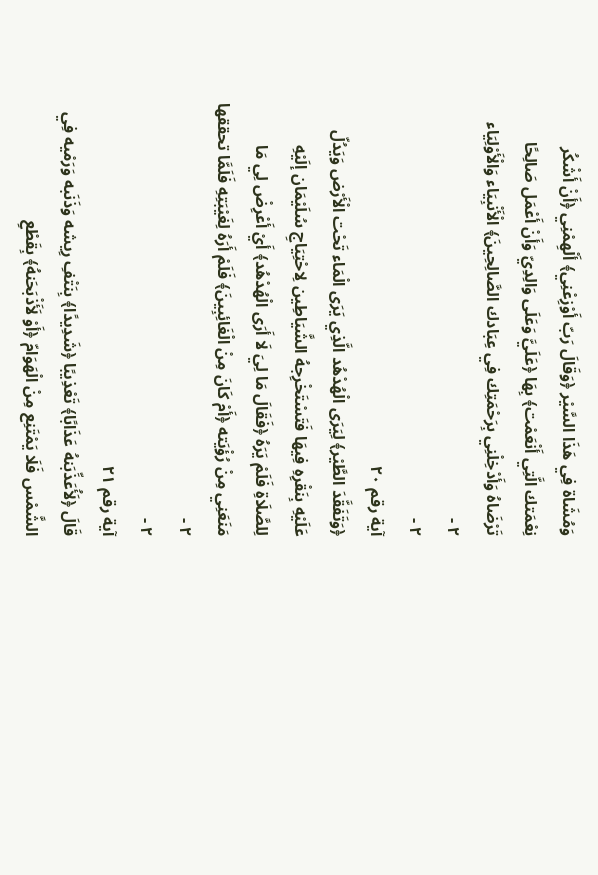وَمُشَاة فِي هَذَا السَّيْر ﴿وَقَالَ رَبّ أَوْزِعْنِي﴾ أَلْهِمْنِي ﴿أَنْ أَشْكُر نِعْمَتك الَّتِي أَنْعَمْت﴾ بِهَا ﴿عَلَيَّ وَعَلَى وَالِدِيّ وَأَنْ أَعْمَل صَالِحًا تَرْضَاهُ وَأَدْخِلْنِي بِرَحْمَتِك فِي عِبَادك الصَّالِحِينَ﴾ الْأَنْبِيَاء وَالْأَوْلِيَاء
٢ -
٢ -
آية رقم ٢٠
﴿وَتَفَقَّدَ الطَّيْر﴾ لِيَرَى الْهُدْهُد الَّذِي يَرَى الْمَاء تَحْت الْأَرْض وَيَدُلّ عَلَيْهِ بِنَقْرِهِ فِيهَا فَتَسْتَخْرِجهُ الشَّيَاطِين لِاحْتِيَاجِ سُلَيْمَان إلَيْهِ لِلصَّلَاةِ فَلَمْ يَرَهُ ﴿فَقَالَ مَا لِيَ لَا أَرَى الْهُدْهُد﴾ أَيْ أَعْرِضْ لِي مَا مَنَعَنِي مِنْ رُؤْيَته ﴿أَمْ كَانَ مِنْ الْغَائِبِينَ﴾ فَلَمْ أَرَهُ لِغَيْبَتِهِ فَلَمَّا تحققها
٢ -
٢ -
آية رقم ٢١
قَالَ ﴿لَأُعَذِّبَنهُ عَذَابًا﴾ تَعْذِيبًا ﴿شَدِيدًا﴾ بِنَتْفِ رِيشه وَذَنَبه وَرَمْيه فِي الشَّمْس فَلَا يَمْتَنِع مِنْ الْهَوَامّ ﴿أَوْ لَأَذْبَحَنهُ﴾ بِقَطْعِ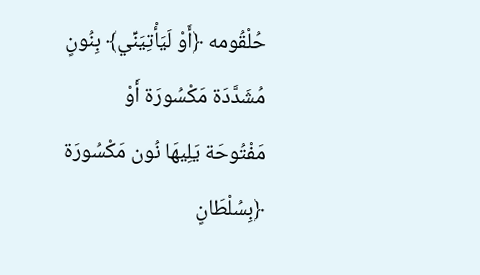حُلْقُومه ﴿أَوْ لَيَأْتِيَنِّي﴾ بِنُونٍ مُشَدَّدَة مَكْسُورَة أَوْ مَفْتُوحَة يَلِيهَا نُون مَكْسُورَة ﴿بِسُلْطَانٍ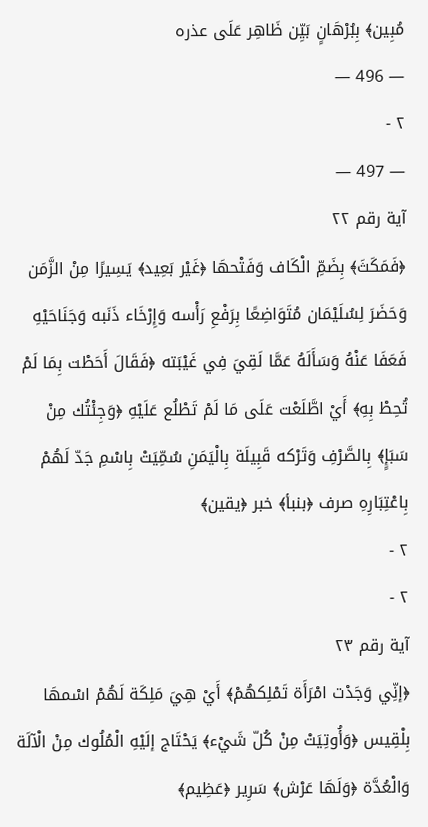مُبِين﴾ بِبُرْهَانٍ بَيِّن ظَاهِر عَلَى عذره
— 496 —
٢ -
— 497 —
آية رقم ٢٢
﴿فَمَكَثَ﴾ بِضَمِّ الْكَاف وَفَتْحهَا ﴿غَيْر بَعِيد﴾ يَسِيرًا مِنْ الزَّمَن وَحَضَرَ لِسُلَيْمَان مُتَوَاضِعًا بِرَفْعِ رَأْسه وَإِرْخَاء ذَنَبه وَجَنَاحَيْهِ فَعَفَا عَنْهُ وَسَأَلَهُ عَمَّا لَقِيَ فِي غَيْبَته ﴿فَقَالَ أَحَطْت بِمَا لَمْ تُحِطْ بِهِ﴾ أَيْ اطَّلَعْت عَلَى مَا لَمْ تَطْلُع عَلَيْهِ ﴿وَجِئْتُك مِنْ سَبَإٍ﴾ بِالصَّرْفِ وَتَرْكه قَبِيلَة بِالْيَمَنِ سُمِّيَتْ بِاسْمِ جَدّ لَهُمْ بِاعْتِبَارِهِ صرف ﴿بنبأ﴾ خبر ﴿يقين﴾
٢ -
٢ -
آية رقم ٢٣
﴿إنِّي وَجَدْت امْرَأَة تَمْلِكهُمْ﴾ أَيْ هِيَ مَلِكَة لَهُمْ اسْمهَا بِلْقِيس ﴿وَأُوتِيَتْ مِنْ كُلّ شَيْء﴾ يَحْتَاج إلَيْهِ الْمُلُوك مِنْ الْآلَة وَالْعُدَّة ﴿وَلَهَا عَرْش﴾ سَرِير ﴿عَظِيم﴾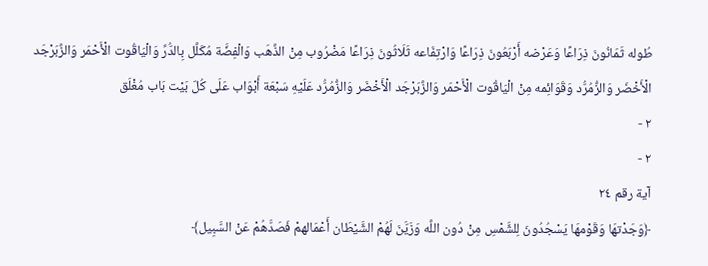طُوله ثَمَانُونَ ذِرَاعًا وَعَرْضه أَرْبَعُونَ ذِرَاعًا وَارْتِفَاعه ثَلَاثُونَ ذِرَاعًا مَضْرُوب مِنْ الذَّهَب وَالْفِضَّة مُكَلَّل بِالدُّرِّ وَالْيَاقُوت الْأَحْمَر وَالزَّبَرْجَد الْأَخْضَر وَالزُّمُرُّد وَقَوَائِمه مِنْ الْيَاقُوت الْأَحْمَر وَالزَّبَرْجَد الْأَخْضَر وَالزُّمُرُّد عَلَيْهِ سَبْعَة أَبْوَاب عَلَى كُلّ بَيْت بَاب مُغْلَق
٢ -
٢ -
آية رقم ٢٤
﴿وَجَدْتهَا وَقَوْمهَا يَسْجُدُونَ لِلشَّمْسِ مِنْ دُون اللَّه وَزَيَّنَ لَهُمْ الشَّيْطَان أَعْمَالهمْ فَصَدَّهُمْ عَنْ السَّبِيل﴾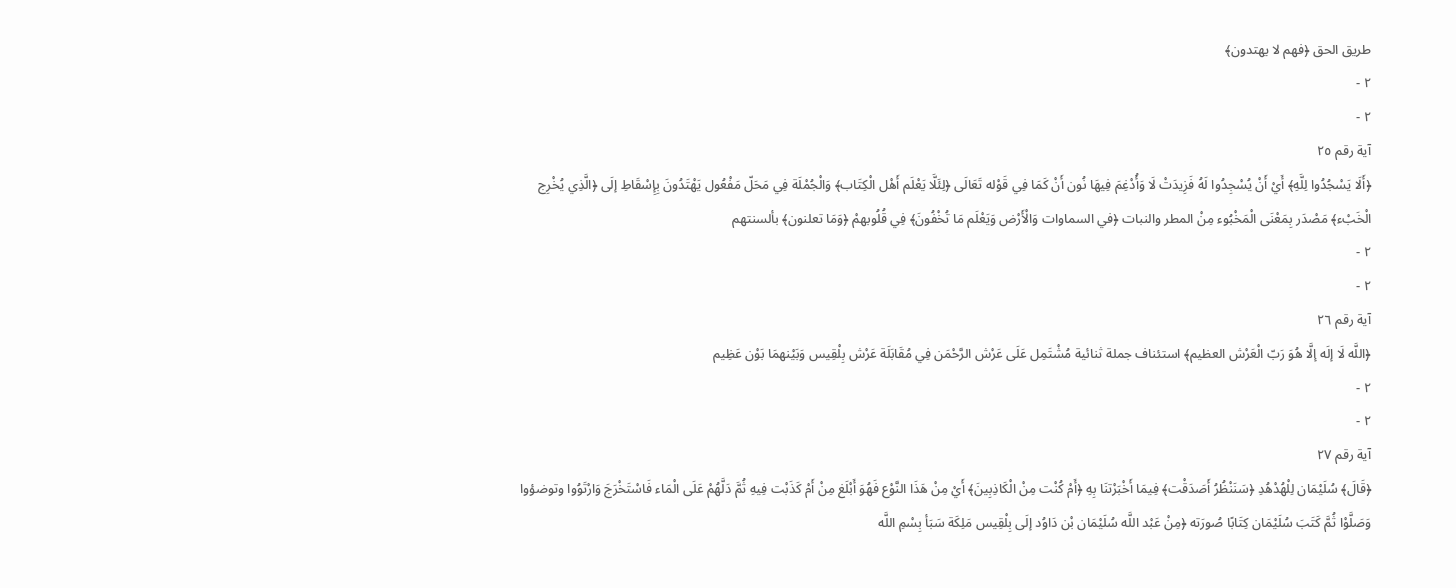طريق الحق ﴿فهم لا يهتدون﴾
٢ -
٢ -
آية رقم ٢٥
﴿أَلَا يَسْجُدُوا لِلَّهِ﴾ أَيْ أَنْ يُسْجِدُوا لَهُ فَزِيدَتْ لَا وَأُدْغِمَ فِيهَا نُون أَنْ كَمَا فِي قَوْله تَعَالَى ﴿لِئَلَّا يَعْلَم أَهْل الْكِتَاب﴾ وَالْجُمْلَة فِي مَحَلّ مَفْعُول يَهْتَدُونَ بِإِسْقَاطِ إلَى ﴿الَّذِي يُخْرِج الْخَبْء﴾ مَصْدَر بِمَعْنَى الْمَخْبُوء مِنْ المطر والنبات ﴿في السماوات وَالْأَرْض وَيَعْلَم مَا تُخْفُونَ﴾ فِي قُلُوبهمْ ﴿وَمَا تعلنون﴾ بألسنتهم
٢ -
٢ -
آية رقم ٢٦
﴿اللَّه لَا إلَه إلَّا هُوَ رَبّ الْعَرْش العظيم﴾ استئناف جملة ثنائية مُشْتَمِل عَلَى عَرْش الرَّحْمَن فِي مُقَابَلَة عَرْش بِلْقِيس وَبَيْنهمَا بَوْن عَظِيم
٢ -
٢ -
آية رقم ٢٧
﴿قَالَ﴾ سُلَيْمَان لِلْهُدْهُدِ ﴿سَنَنْظُرُ أَصَدَقْت﴾ فِيمَا أَخْبَرْتنَا بِهِ ﴿أَمْ كُنْت مِنْ الْكَاذِبِينَ﴾ أَيْ مِنْ هَذَا النَّوْع فَهُوَ أَبْلَغ مِنْ أَمْ كَذَبْت فِيهِ ثُمَّ دَلَّهُمْ عَلَى الْمَاء فَاسْتَخْرَجَ وَارْتَوُوا وتوضؤوا وَصَلَّوْا ثُمَّ كَتَبَ سُلَيْمَان كِتَابًا صُورَته ﴿مِنْ عَبْد اللَّه سُلَيْمَان بْن دَاوُد إلَى بِلْقِيس مَلِكَة سَبَأ بِسْمِ اللَّه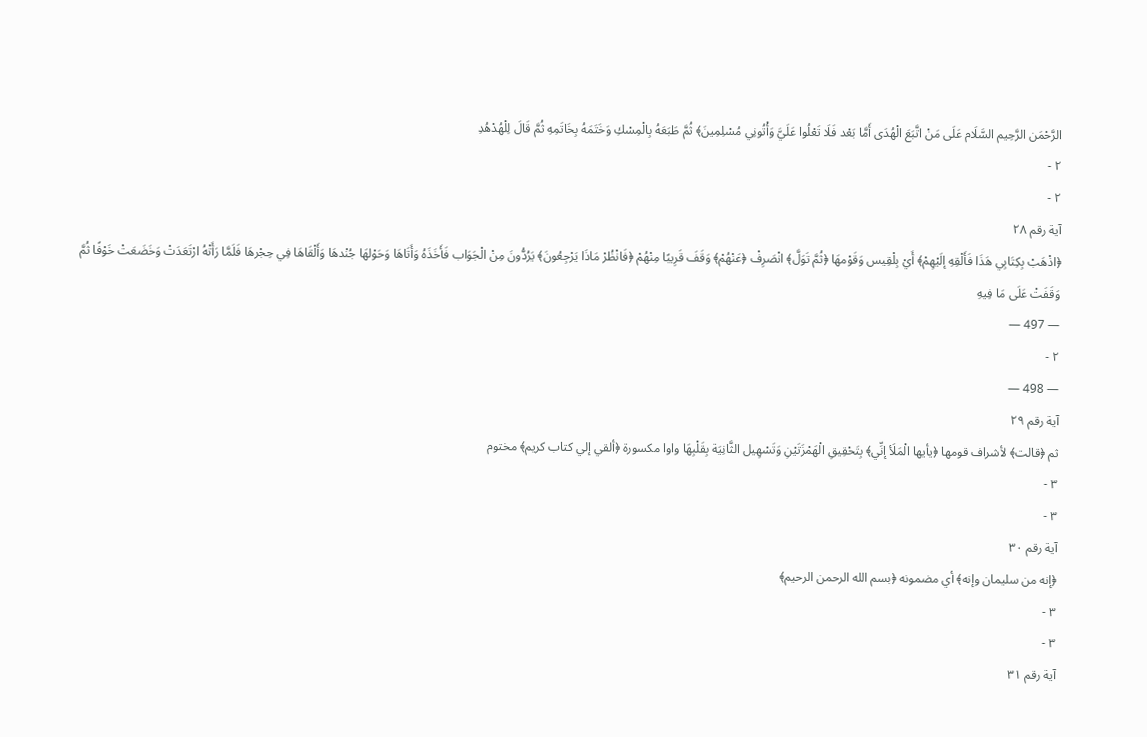الرَّحْمَن الرَّحِيم السَّلَام عَلَى مَنْ اتَّبَعَ الْهُدَى أَمَّا بَعْد فَلَا تَعْلُوا عَلَيَّ وَأْتُونِي مُسْلِمِينَ﴾ ثُمَّ طَبَعَهُ بِالْمِسْكِ وَخَتَمَهُ بِخَاتَمِهِ ثُمَّ قَالَ لِلْهُدْهُدِ
٢ -
٢ -
آية رقم ٢٨
﴿اذْهَبْ بِكِتَابِي هَذَا فَأَلْقِهِ إلَيْهِمْ﴾ أَيْ بِلْقِيس وَقَوْمهَا ﴿ثُمَّ تَوَلَّ﴾ انْصَرِفْ ﴿عَنْهُمْ﴾ وَقَفَ قَرِيبًا مِنْهُمْ ﴿فَانْظُرْ مَاذَا يَرْجِعُونَ﴾ يَرُدُّونَ مِنْ الْجَوَاب فَأَخَذَهُ وَأَتَاهَا وَحَوْلهَا جُنْدهَا وَأَلْقَاهَا فِي حِجْرهَا فَلَمَّا رَأَتْهُ ارْتَعَدَتْ وَخَضَعَتْ خَوْفًا ثُمَّ وَقَفَتْ عَلَى مَا فِيهِ
— 497 —
٢ -
— 498 —
آية رقم ٢٩
ثم ﴿قالت﴾ لأشراف قومها ﴿يأيها الْمَلَأ إنِّي﴾ بِتَحْقِيقِ الْهَمْزَتَيْنِ وَتَسْهِيل الثَّانِيَة بِقَلْبِهَا واوا مكسورة ﴿ألقي إلي كتاب كريم﴾ مختوم
٣ -
٣ -
آية رقم ٣٠
﴿إنه من سليمان وإنه﴾ أي مضمونه ﴿بسم الله الرحمن الرحيم﴾
٣ -
٣ -
آية رقم ٣١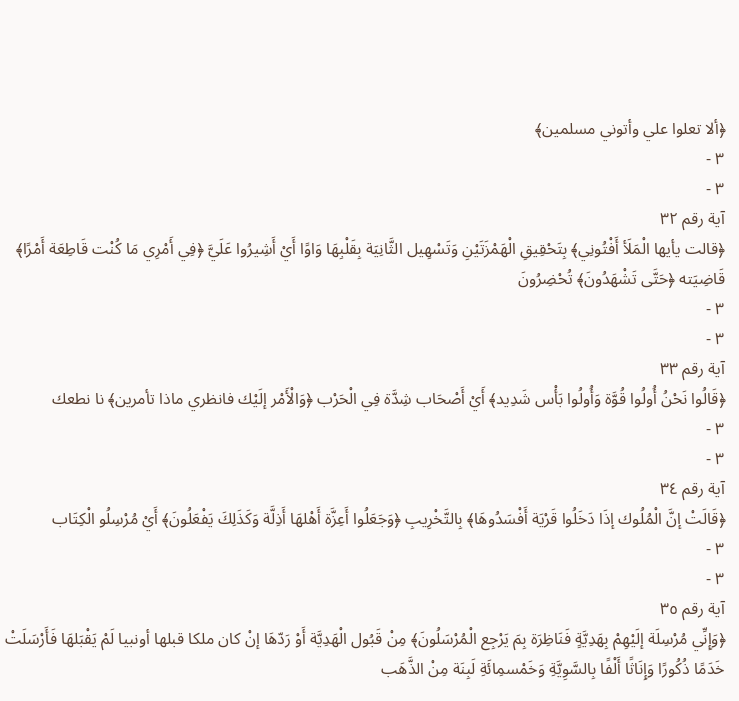﴿ألا تعلوا علي وأتوني مسلمين﴾
٣ -
٣ -
آية رقم ٣٢
﴿قالت يأيها الْمَلَأ أَفْتُونِي﴾ بِتَحْقِيقِ الْهَمْزَتَيْنِ وَتَسْهِيل الثَّانِيَة بِقَلْبِهَا وَاوًا أَيْ أَشِيرُوا عَلَيَّ ﴿فِي أَمْرِي مَا كُنْت قَاطِعَة أَمْرًا﴾ قَاضِيَته ﴿حَتَّى تَشْهَدُونَ﴾ تُحْضِرُونَ
٣ -
٣ -
آية رقم ٣٣
﴿قَالُوا نَحْنُ أُولُوا قُوَّة وَأُولُوا بَأْس شَدِيد﴾ أَيْ أَصْحَاب شِدَّة فِي الْحَرْب ﴿وَالْأَمْر إلَيْك فانظري ماذا تأمرين﴾ نا نطعك
٣ -
٣ -
آية رقم ٣٤
﴿قَالَتْ إنَّ الْمُلُوك إذَا دَخَلُوا قَرْيَة أَفْسَدُوهَا﴾ بِالتَّخْرِيبِ ﴿وَجَعَلُوا أَعِزَّة أَهْلهَا أَذِلَّة وَكَذَلِكَ يَفْعَلُونَ﴾ أَيْ مُرْسِلُو الْكِتَاب
٣ -
٣ -
آية رقم ٣٥
﴿وَإِنِّي مُرْسِلَة إلَيْهِمْ بِهَدِيَّةٍ فَنَاظِرَة بِمَ يَرْجِع الْمُرْسَلُونَ﴾ مِنْ قَبُول الْهَدِيَّة أَوْ رَدّهَا إنْ كان ملكا قبلها أونبيا لَمْ يَقْبَلهَا فَأَرْسَلَتْ خَدَمًا ذُكُورًا وَإِنَاثًا أَلْفًا بِالسَّوِيَّةِ وَخَمْسمِائَةِ لَبِنَة مِنْ الذَّهَب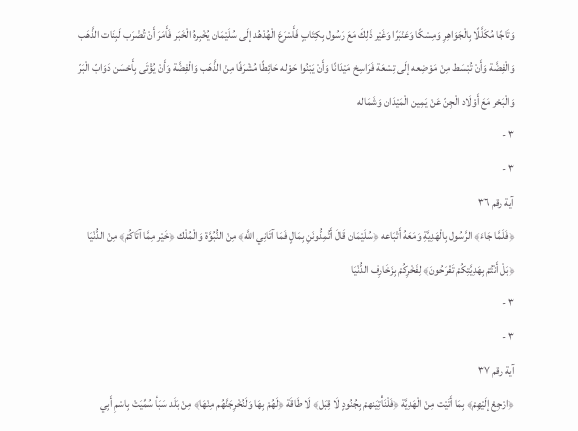وَتَاجًا مُكَلَّلًا بِالْجَوَاهِرِ وَمِسْكًا وَعَنْبَرًا وَغَيْر ذَلِكَ مَعَ رَسُول بِكِتَابٍ فَأَسْرَعَ الْهُدْهُد إلَى سُلَيْمَان يُخْبِرهُ الْخَبَر فَأَمَرَ أَنْ تُضْرَب لَبِنَات الذَّهَب وَالْفِضَّة وَأَنْ تُبْسَط مِنْ مَوْضِعه إلَى تِسْعَة فَرَاسِخ مَيْدَانًا وَأَنْ يَبْنُوا حَوْله حَائِطًا مُشْرَفًا مِنْ الذَّهَب وَالْفِضَّة وَأَنْ يُؤْتَى بِأَحْسَن دَوَابّ الْبَرّ وَالْبَحْر مَعَ أَوْلَاد الْجِنّ عَنْ يَمِين الْمَيْدَان وَشَمَاله
٣ -
٣ -
آية رقم ٣٦
﴿فَلَمَّا جَاءَ﴾ الرَّسُول بِالْهَدِيَّةِ وَمَعَهُ أَتْبَاعه ﴿سُلَيْمَان قَالَ أَتُمِدُّونَنِ بِمَالٍ فَمَا آتَانِي اللَّه﴾ مِنْ النُّبُوَّة وَالْمُلْك ﴿خَيْر مِمَّا آتَاكُمْ﴾ مِنْ الدُّنْيَا ﴿بَلْ أَنْتُمْ بِهَدِيَّتِكُمْ تَفْرَحُونَ﴾ لِفَخْرِكُمْ بِزَخَارِف الدُّنْيَا
٣ -
٣ -
آية رقم ٣٧
﴿ارْجِعْ إلَيْهِمْ﴾ بِمَا أَتَيْت مِنْ الْهَدِيَّة ﴿فَلْنَأْتِيَنهمْ بِجُنُودٍ لَا قِبَل﴾ لَا طَاقَة ﴿لَهُمْ بِهَا وَلَنُخْرِجَنَّهُم مِنْهَا﴾ مِنْ بَلَد سَبَأ سُمِّيَتْ بِاسْمِ أَبِي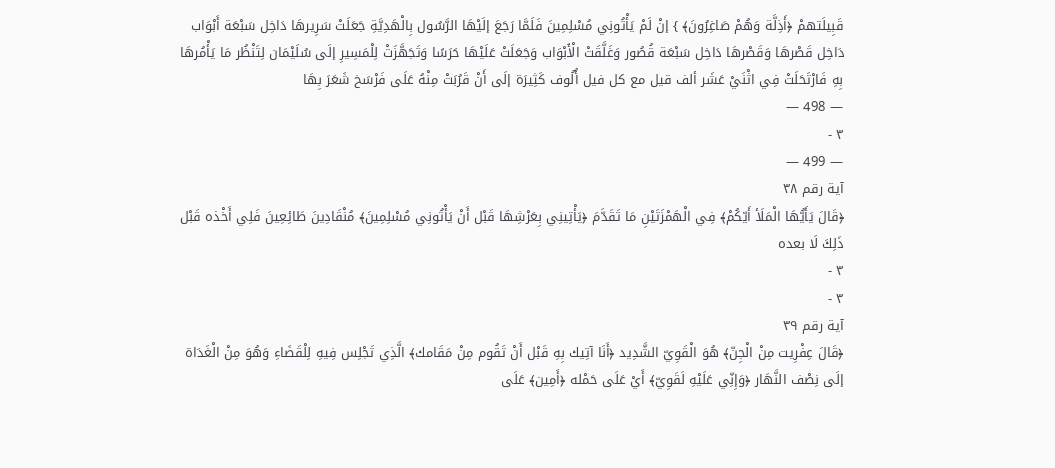قَبِيلَتهمْ ﴿أَذِلَّة وَهُمْ صَاغِرُونَ﴾ } إنْ لَمْ يَأْتُونِي مُسْلِمِينَ فَلَمَّا رَجَعَ إلَيْهَا الرَّسُول بِالْهَدِيَّةِ جَعَلَتْ سَرِيرهَا دَاخِل سَبْعَة أَبْوَاب دَاخِل قَصْرهَا وَقَصْرهَا دَاخِل سَبْعَة قُصُور وَغَلَّقَتْ الْأَبْوَاب وَجَعَلَتْ عَلَيْهَا حَرَسًا وَتَجَهَّزَتْ لِلْمَسِيرِ إلَى سُلَيْمَان لِتَنْظُر مَا يَأْمُرهَا بِهِ فَارْتَحَلَتْ فِي اثْنَيْ عَشَر ألف قيل مع كل فيل أُلُوف كَثِيرَة إلَى أَنْ قَرُبَتْ مِنْهُ عَلَى فَرْسَخ شَعَرَ بِهَا
— 498 —
٣ -
— 499 —
آية رقم ٣٨
﴿قَالَ يَأَيُّهَا الْمَلَأ أَيّكُمْ﴾ فِي الْهَمْزَتَيْنِ مَا تَقَدَّمَ ﴿يَأْتِينِي بِعَرْشِهَا قَبْل أَنْ يَأْتُونِي مُسْلِمِينَ﴾ مُنْقَادِينَ طَائِعِينَ فَلِي أَخْذه قَبْل ذَلِكَ لَا بعده
٣ -
٣ -
آية رقم ٣٩
﴿قَالَ عِفْرِيت مِنْ الْجِنّ﴾ هُوَ الْقَوِيّ الشَّدِيد ﴿أَنَا آتِيك بِهِ قَبْل أَنْ تَقُوم مِنْ مَقَامك﴾ الَّذِي تَجْلِس فِيهِ لِلْقَضَاءِ وَهُوَ مِنْ الْغَدَاة إلَى نِصْف النَّهَار ﴿وَإِنِّي عَلَيْهِ لَقَوِيّ﴾ أَيْ عَلَى حَمْله ﴿أَمِين﴾ عَلَى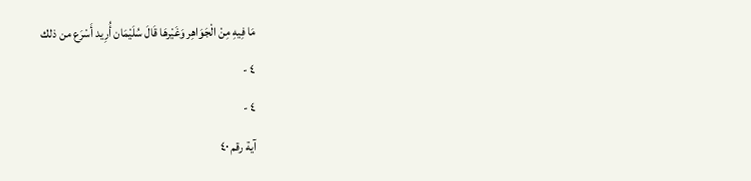مَا فِيهِ مِنْ الْجَوَاهِر وَغَيْرهَا قَالَ سُلَيْمَان أُرِيد أَسْرَع من ذلك
٤ -
٤ -
آية رقم ٤٠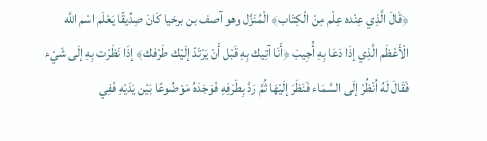﴿قَالَ الَّذِي عِنْده عِلْم مِنْ الْكِتَاب﴾ الْمُنَزَّل وهو آصف بن برخيا كَانَ صِدِّيقًا يَعْلَم اسْم اللَّه الْأَعْظَم الَّذِي إذَا دَعَا بِهِ أُجِيبَ ﴿أَنَا آتِيك بِهِ قَبْل أَنْ يَرْتَدّ إلَيْك طَرْفك﴾ إذَا نَظَرْت بِهِ إلَى شَيْء فَقَالَ لَهُ اُنْظُرْ إلَى السَّمَاء فَنَظَرَ إلَيْهَا ثُمَّ رَدَّ بِطَرَفِهِ فَوَجَدَهُ مَوْضُوعًا بَيْن يَدَيْهِ فَفِي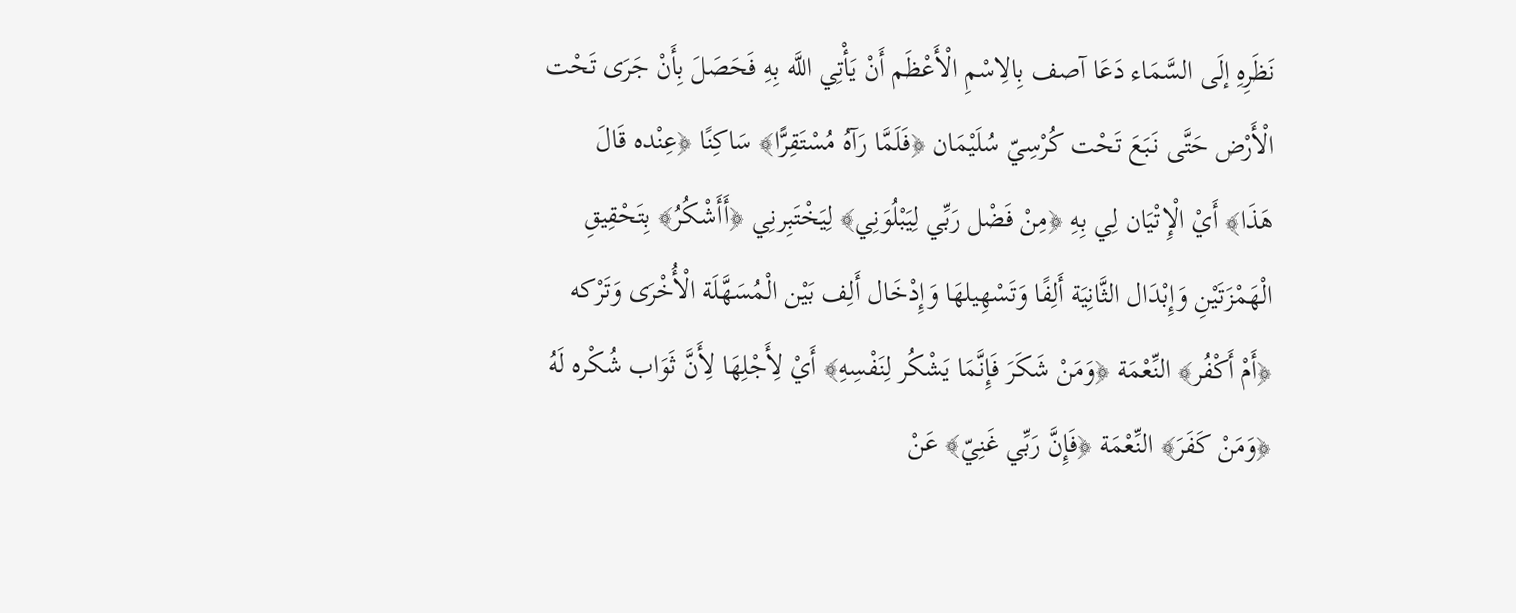نَظَرِهِ إلَى السَّمَاء دَعَا آصف بِالِاسْمِ الْأَعْظَم أَنْ يَأْتِي اللَّه بِهِ فَحَصَلَ بِأَنْ جَرَى تَحْت الْأَرْض حَتَّى نَبَعَ تَحْت كُرْسِيّ سُلَيْمَان ﴿فَلَمَّا رَآهُ مُسْتَقِرًّا﴾ سَاكِنًا ﴿عِنْده قَالَ هَذَا﴾ أَيْ الْإِتْيَان لِي بِهِ ﴿مِنْ فَضْل رَبِّي لِيَبْلُوَنِي﴾ لِيَخْتَبِرنِي ﴿أَأَشْكُرُ﴾ بِتَحْقِيقِ الْهَمْزَتَيْنِ وَإِبْدَال الثَّانِيَة أَلِفًا وَتَسْهِيلهَا وَإِدْخَال أَلِف بَيْن الْمُسَهَّلَة الْأُخْرَى وَتَرْكه ﴿أَمْ أَكْفُر﴾ النِّعْمَة ﴿وَمَنْ شَكَرَ فَإِنَّمَا يَشْكُر لِنَفْسِهِ﴾ أَيْ لِأَجْلِهَا لِأَنَّ ثَوَاب شُكْره لَهُ ﴿وَمَنْ كَفَرَ﴾ النِّعْمَة ﴿فَإِنَّ رَبِّي غَنِيّ﴾ عَنْ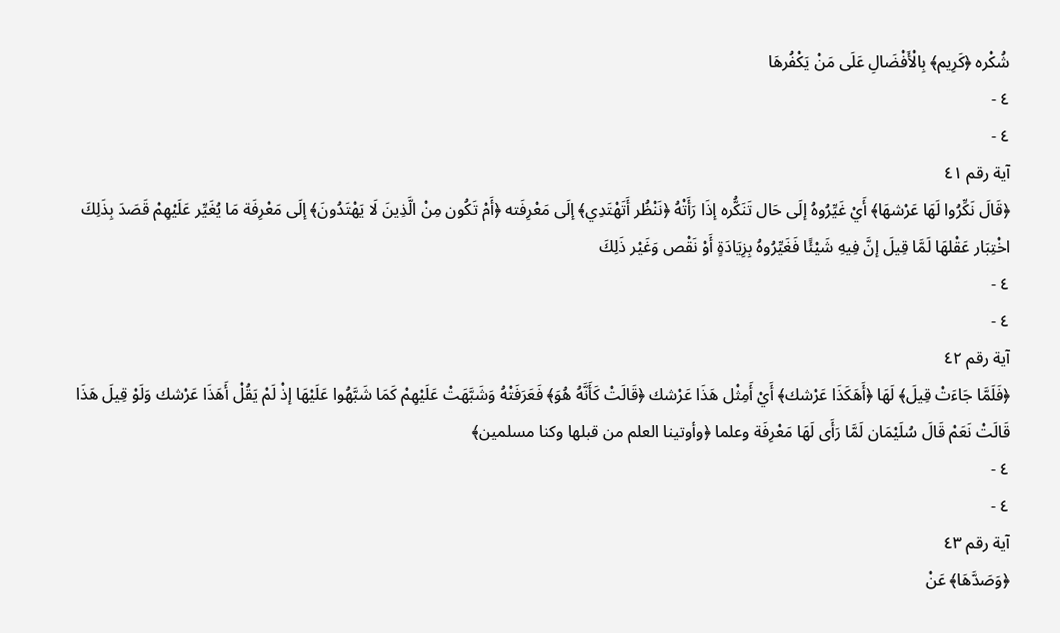شُكْره ﴿كَرِيم﴾ بِالْأَفْضَالِ عَلَى مَنْ يَكْفُرهَا
٤ -
٤ -
آية رقم ٤١
﴿قَالَ نَكِّرُوا لَهَا عَرْشهَا﴾ أَيْ غَيِّرُوهُ إلَى حَال تَنَكُّره إذَا رَأَتْهُ ﴿نَنْظُر أَتَهْتَدِي﴾ إلَى مَعْرِفَته ﴿أَمْ تَكُون مِنْ الَّذِينَ لَا يَهْتَدُونَ﴾ إلَى مَعْرِفَة مَا يُغَيِّر عَلَيْهِمْ قَصَدَ بِذَلِكَ اخْتِبَار عَقْلهَا لَمَّا قِيلَ إنَّ فِيهِ شَيْئًا فَغَيِّرُوهُ بِزِيَادَةٍ أَوْ نَقْص وَغَيْر ذَلِكَ
٤ -
٤ -
آية رقم ٤٢
﴿فَلَمَّا جَاءَتْ قِيلَ﴾ لَهَا ﴿أَهَكَذَا عَرْشك﴾ أَيْ أَمِثْل هَذَا عَرْشك ﴿قَالَتْ كَأَنَّهُ هُوَ﴾ فَعَرَفَتْهُ وَشَبَّهَتْ عَلَيْهِمْ كَمَا شَبَّهُوا عَلَيْهَا إذْ لَمْ يَقُلْ أَهَذَا عَرْشك وَلَوْ قِيلَ هَذَا قَالَتْ نَعَمْ قَالَ سُلَيْمَان لَمَّا رَأَى لَهَا مَعْرِفَة وعلما ﴿وأوتينا العلم من قبلها وكنا مسلمين﴾
٤ -
٤ -
آية رقم ٤٣
﴿وَصَدَّهَا﴾ عَنْ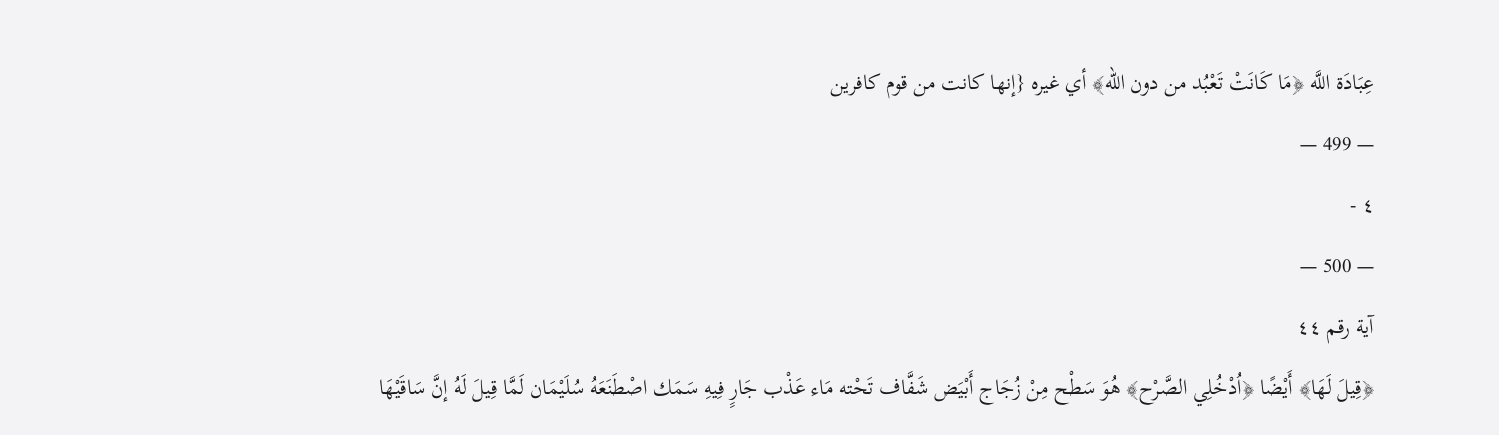عِبَادَة اللَّه ﴿مَا كَانَتْ تَعْبُد من دون الله﴾ أي غيره {إنها كانت من قوم كافرين
— 499 —
٤ -
— 500 —
آية رقم ٤٤
﴿قِيلَ لَهَا﴾ أَيْضًا ﴿اُدْخُلِي الصَّرْح﴾ هُوَ سَطْح مِنْ زُجَاج أَبْيَض شَفَّاف تَحْته مَاء عَذْب جَارٍ فِيهِ سَمَك اصْطَنَعَهُ سُلَيْمَان لَمَّا قِيلَ لَهُ إنَّ سَاقَيْهَا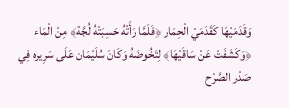وَقَدَمَيْهَا كَقَدَمَيْ الْحِمَار ﴿فَلَمَّا رَأَتْهُ حَسِبَتْهُ لُجَّة﴾ مِنْ الْمَاء ﴿وَكَشَفَتْ عَنْ سَاقَيْهَا﴾ لِتَخُوضَهُ وَكَانَ سُلَيْمَان عَلَى سَرِيره فِي صَدْر الصَّرْح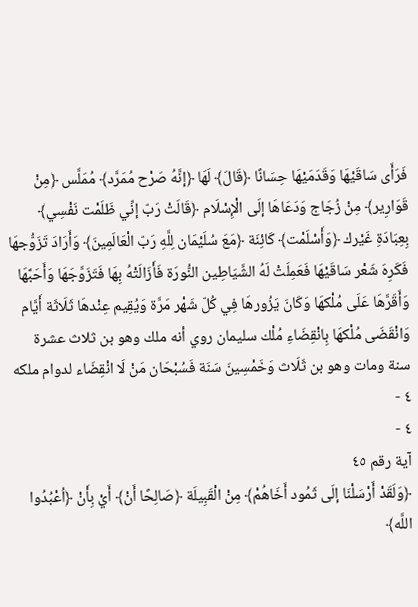فَرَأَى سَاقَيْهَا وَقَدَمَيْهَا حِسَانًا ﴿قَالَ﴾ لَهَا ﴿إنَّهُ صَرْح مُمَرَّد﴾ مُمَلَّس ﴿مِنْ قَوَارِير﴾ مِنْ زُجَاج وَدَعَاهَا إلَى الْإِسْلَام ﴿قَالَتْ رَبّ إنِّي ظَلَمْت نَفْسِي﴾ بِعِبَادَةِ غَيْرك ﴿وَأَسْلَمْت﴾ كَائِنَة ﴿مَعَ سُلَيْمَان لِلَّهِ رَبّ الْعَالَمِينَ﴾ وَأَرَادَ تَزَوُّجهَا فَكَرِهَ شَعْر سَاقَيْهَا فَعَمِلَتْ لَهُ الشَّيَاطِين النُّورَة فَأَزَالَتْهُ بِهَا فَتَزَوَّجَهَا وَأَحَبَّهَا وَأَقَرَّهَا عَلَى مُلْكهَا وَكَانَ يَزُورهَا فِي كُلّ شَهْر مَرَّة وَيُقِيم عِنْدهَا ثَلَاثَة أَيَّام وَانْقَضَى مُلْكهَا بِانْقِضَاءِ مُلْك سليمان روي أنه ملك وهو بن ثلاث عشرة سنة ومات وهو بن ثَلَاث وَخَمْسِينَ سَنَة فَسُبْحَان مَنْ لَا انْقِضَاء لدوام ملكه
٤ -
٤ -
آية رقم ٤٥
﴿وَلَقَدْ أَرْسَلْنَا إلَى ثَمُود أَخَاهُمْ﴾ مِنْ الْقَبِيلَة ﴿صَالِحًا أَنْ﴾ أَيْ بِأَنْ ﴿اُعْبُدُوا اللَّه﴾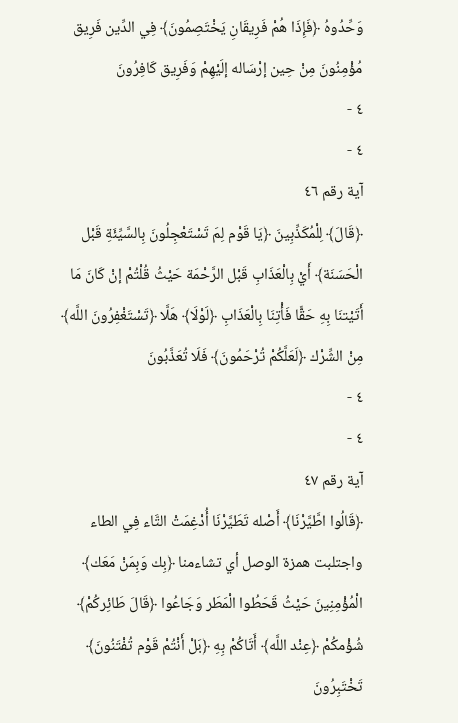وَحِّدُوهُ ﴿فَإِذَا هُمْ فَرِيقَانِ يَخْتَصِمُونَ﴾ فِي الدِّين فَرِيق مُؤْمِنُونَ مِنْ حِين إرْسَاله إلَيْهِمْ وَفَرِيق كَافِرُونَ
٤ -
٤ -
آية رقم ٤٦
﴿قَالَ﴾ لِلْمُكَذِّبِينَ ﴿يَا قَوْم لِمَ تَسْتَعْجِلُونَ بِالسَّيِّئَةِ قَبْل الْحَسَنَة﴾ أَيْ بِالْعَذَابِ قَبْل الرَّحْمَة حَيْثُ قُلْتُمْ إنْ كَانَ مَا أَتَيْتنَا بِهِ حَقًّا فَأْتِنَا بِالْعَذَابِ ﴿لَوْلَا﴾ هَلَّا ﴿تَسْتَغْفِرُونَ اللَّه﴾ مِنْ الشِّرْك ﴿لَعَلَّكُمْ تُرْحَمُونَ﴾ فَلَا تُعَذَّبُونَ
٤ -
٤ -
آية رقم ٤٧
﴿قَالُوا اطَّيَّرْنَا﴾ أَصْله تَطَيَّرْنَا أُدْغِمَتْ التَّاء فِي الطاء واجتلبت همزة الوصل أي تشاءمنا ﴿بِك وَبِمَنْ مَعَك﴾ الْمُؤْمِنِينَ حَيْثُ قَحَطُوا الْمَطَر وَجَاعُوا ﴿قَالَ طَائِركُمْ﴾ شُؤْمكُمْ ﴿عِنْد اللَّه﴾ أَتَاكُمْ بِهِ ﴿بَلْ أَنْتُمْ قَوْم تُفْتَنُونَ﴾ تَخْتَبِرُونَ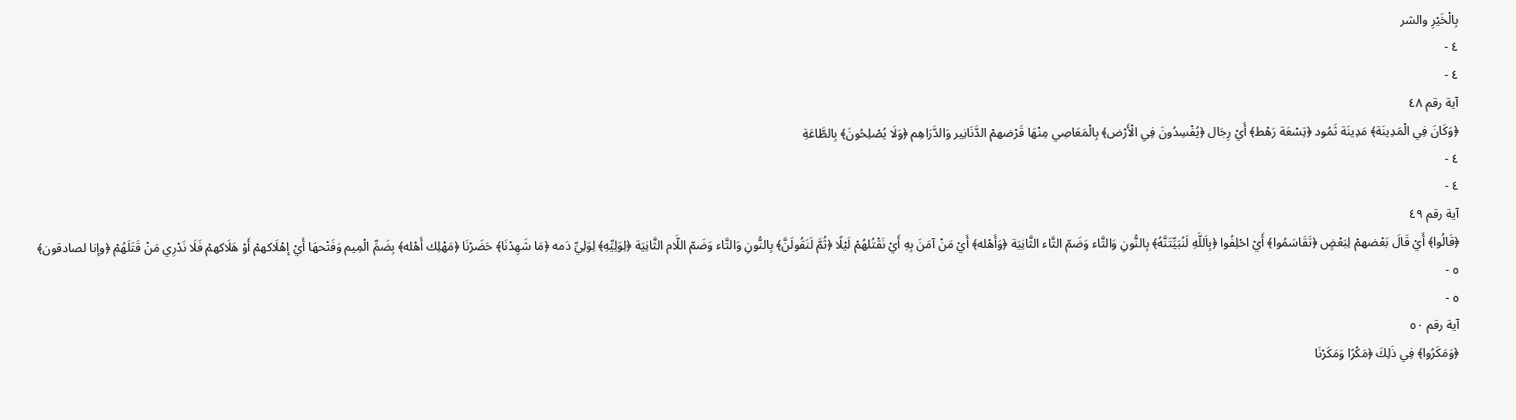بِالْخَيْرِ والشر
٤ -
٤ -
آية رقم ٤٨
﴿وَكَانَ فِي الْمَدِينَة﴾ مَدِينَة ثَمُود ﴿تِسْعَة رَهْط﴾ أَيْ رِجَال ﴿يُفْسِدُونَ فِي الْأَرْض﴾ بِالْمَعَاصِي مِنْهَا قَرْضهمْ الدَّنَانِير وَالدَّرَاهِم ﴿وَلَا يُصْلِحُونَ﴾ بِالطَّاعَةِ
٤ -
٤ -
آية رقم ٤٩
﴿قَالُوا﴾ أَيْ قَالَ بَعْضهمْ لِبَعْضٍ ﴿تَقَاسَمُوا﴾ أَيْ احْلِفُوا ﴿بِاَللَّهِ لَنُبَيِّتَنَّهُ﴾ بِالنُّونِ وَالتَّاء وَضَمّ التَّاء الثَّانِيَة ﴿وَأَهْله﴾ أَيْ مَنْ آمَنَ بِهِ أَيْ نَقْتُلهُمْ لَيْلًا ﴿ثُمَّ لَنَقُولَنَّ﴾ بِالنُّونِ وَالتَّاء وَضَمّ اللَّام الثَّانِيَة ﴿لِوَلِيِّهِ﴾ لِوَلِيِّ دَمه ﴿مَا شَهِدْنَا﴾ حَضَرْنَا ﴿مَهْلِك أَهْله﴾ بِضَمِّ الْمِيم وَفَتْحهَا أَيْ إهْلَاكهمْ أَوْ هَلَاكهمْ فَلَا نَدْرِي مَنْ قَتَلَهُمْ ﴿وإنا لصادقون﴾
٥ -
٥ -
آية رقم ٥٠
﴿وَمَكَرُوا﴾ فِي ذَلِكَ ﴿مَكْرًا وَمَكَرْنَا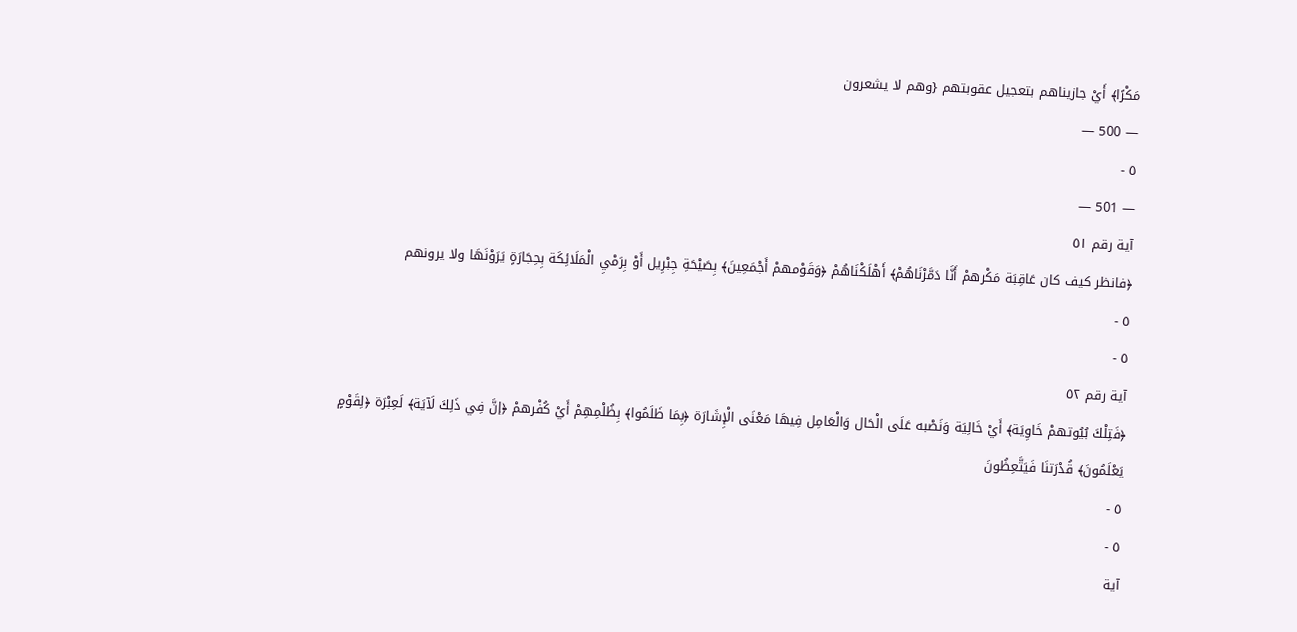مَكْرًا﴾ أَيْ جازيناهم بتعجيل عقوبتهم {وهم لا يشعرون
— 500 —
٥ -
— 501 —
آية رقم ٥١
﴿فانظر كيف كان عَاقِبَة مَكْرهمْ أَنَّا دَمَّرْنَاهُمْ﴾ أَهْلَكْنَاهُمْ ﴿وَقَوْمهمْ أَجْمَعِينَ﴾ بِصَيْحَةِ جِبْرِيل أَوْ بِرَمْيِ الْمَلَائِكَة بِحِجَارَةٍ يَرَوْنَهَا ولا يرونهم
٥ -
٥ -
آية رقم ٥٢
﴿فَتِلْكَ بُيُوتهمْ خَاوِيَة﴾ أَيْ خَالِيَة وَنَصْبه عَلَى الْحَال وَالْعَامِل فِيهَا مَعْنَى الْإِشَارَة ﴿بِمَا ظَلَمُوا﴾ بِظُلْمِهِمْ أَيْ كُفْرهمْ ﴿إنَّ فِي ذَلِكَ لَآيَة﴾ لَعِبْرَة ﴿لِقَوْمٍ يَعْلَمُونَ﴾ قُدْرَتنَا فَيَتَّعِظُونَ
٥ -
٥ -
آية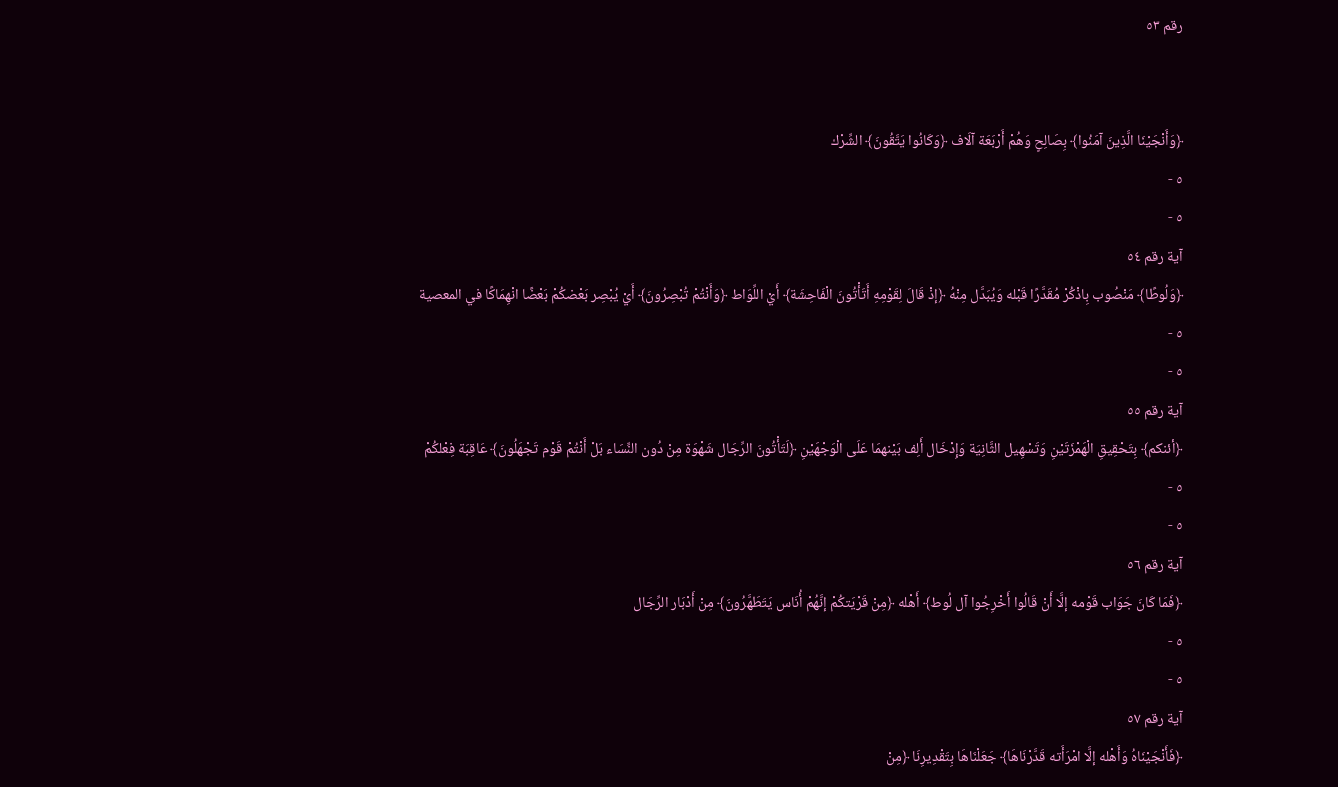رقم ٥٣


﴿وَأَنْجَيْنَا الَّذِينَ آمَنُوا﴾ بِصَالِحٍ وَهُمْ أَرْبَعَة آلَاف ﴿وَكَانُوا يَتَّقُونَ﴾ الشِّرْك
٥ -
٥ -
آية رقم ٥٤
﴿وَلُوطًا﴾ مَنْصُوب بِاذْكُرْ مُقَدَّرًا قَبْله وَيُبَدَّل مِنْهُ ﴿إذْ قَالَ لِقَوْمِهِ أَتَأْتُونَ الْفَاحِشَة﴾ أَيْ اللِّوَاط ﴿وَأَنْتُمْ تُبْصِرُونَ﴾ أَيْ يُبْصِر بَعْضكُمْ بَعْضًا انْهِمَاكًا في المعصية
٥ -
٥ -
آية رقم ٥٥
﴿أئنكم﴾ بِتَحْقِيقِ الْهَمْزَتَيْنِ وَتَسْهِيل الثَّانِيَة وَإِدْخَال أَلِف بَيْنهمَا عَلَى الْوَجْهَيْنِ ﴿لَتَأْتُونَ الرِّجَال شَهْوَة مِنْ دُون النِّسَاء بَلْ أَنْتُمْ قَوْم تَجْهَلُونَ﴾ عَاقِبَة فِعْلكُمْ
٥ -
٥ -
آية رقم ٥٦
﴿فَمَا كَانَ جَوَاب قَوْمه إلَّا أَنْ قَالُوا أَخْرِجُوا آل لُوط﴾ أَهْله ﴿مِنْ قَرْيَتكُمْ إنَّهُمْ أُنَاس يَتَطَهَّرُونَ﴾ مِنْ أَدْبَار الرِّجَال
٥ -
٥ -
آية رقم ٥٧
﴿فَأَنْجَيْنَاهُ وَأَهْله إلَّا امْرَأَته قَدَّرْنَاهَا﴾ جَعَلْنَاهَا بِتَقْدِيرِنَا ﴿مِنْ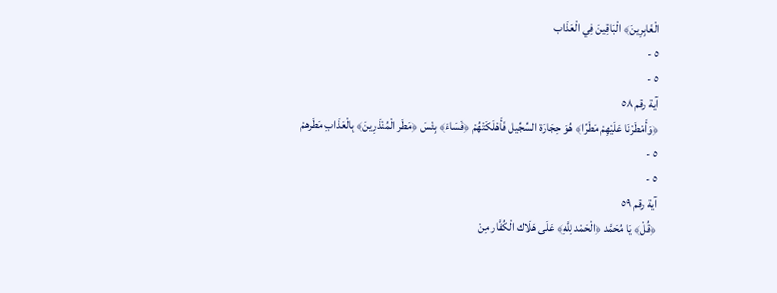الْغَابِرِينَ﴾ الْبَاقِينَ فِي الْعَذَاب
٥ -
٥ -
آية رقم ٥٨
﴿وَأَمْطَرْنَا عَلَيْهِمْ مَطَرًا﴾ هُوَ حِجَارَة السِّجِّيل فَأَهْلَكَتْهُمْ ﴿فَسَاءَ﴾ بِئْسَ ﴿مَطَر الْمُنْذَرِينَ﴾ بِالْعَذَابِ مَطَرهمْ
٥ -
٥ -
آية رقم ٥٩
﴿قُلْ﴾ يَا مُحَمَّد ﴿الْحَمْد لِلَّهِ﴾ عَلَى هَلَاك الْكُفَّار مِنْ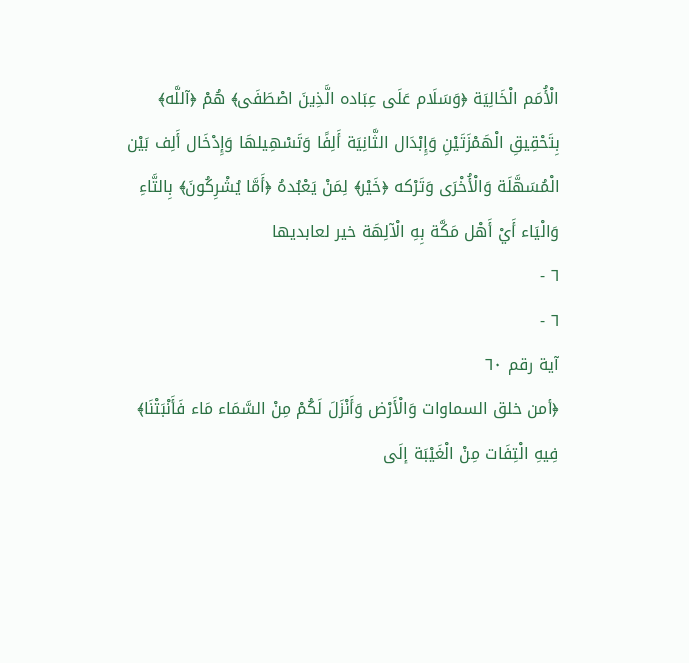الْأُمَم الْخَالِيَة ﴿وَسَلَام عَلَى عِبَاده الَّذِينَ اصْطَفَى﴾ هُمْ ﴿آللَّه﴾ بِتَحْقِيقِ الْهَمْزَتَيْنِ وَإِبْدَال الثَّانِيَة أَلِفًا وَتَسْهِيلهَا وَإِدْخَال أَلِف بَيْن الْمُسَهَّلَة وَالْأُخْرَى وَتَرْكه ﴿خَيْر﴾ لِمَنْ يَعْبُدهُ ﴿أَمَّا يُشْرِكُونَ﴾ بِالتَّاءِ وَالْيَاء أَيْ أَهْل مَكَّة بِهِ الْآلِهَة خير لعابديها
٦ -
٦ -
آية رقم ٦٠
﴿أمن خلق السماوات وَالْأَرْض وَأَنْزَلَ لَكُمْ مِنْ السَّمَاء مَاء فَأَنْبَتْنَا﴾ فِيهِ الْتِفَات مِنْ الْغَيْبَة إلَى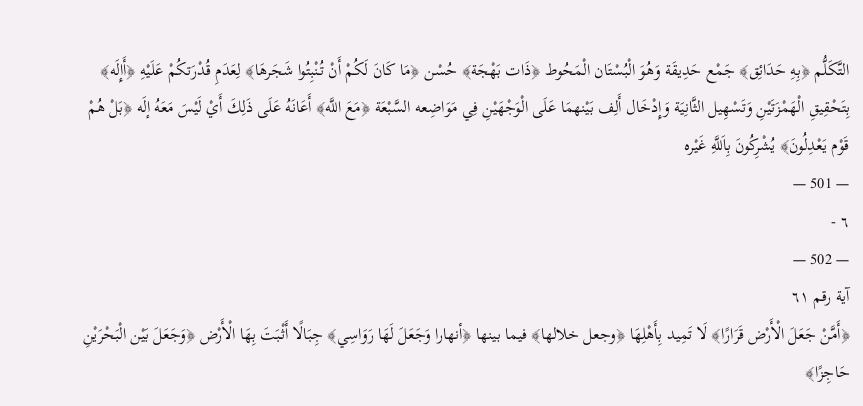التَّكَلُّم ﴿بِهِ حَدَائِق﴾ جَمْع حَدِيقَة وَهُوَ الْبُسْتَان الْمَحُوط ﴿ذَات بَهْجَة﴾ حُسْن ﴿مَا كَانَ لَكُمْ أَنْ تُنْبِتُوا شَجَرهَا﴾ لِعَدَمِ قُدْرَتكُمْ عَلَيْهِ ﴿أَإِلَه﴾ بِتَحْقِيقِ الْهَمْزَتَيْنِ وَتَسْهِيل الثَّانِيَة وَإِدْخَال أَلِف بَيْنهمَا عَلَى الْوَجْهَيْنِ فِي مَوَاضِعه السَّبْعَة ﴿مَعَ اللَّه﴾ أَعَانَهُ عَلَى ذَلِكَ أَيْ لَيْسَ مَعَهُ إلَه ﴿بَلْ هُمْ قَوْم يَعْدِلُونَ﴾ يُشْرِكُونَ بِاَللَّهِ غَيْره
— 501 —
٦ -
— 502 —
آية رقم ٦١
﴿أَمَّنْ جَعَلَ الْأَرْض قَرَارًا﴾ لَا تَمِيد بِأَهْلِهَا ﴿وجعل خلالها﴾ فيما بينها ﴿أنهارا وَجَعَلَ لَهَا رَوَاسِي﴾ جِبَالًا أَثْبَتَ بِهَا الْأَرْض ﴿وَجَعَلَ بَيْن الْبَحْرَيْنِ حَاجِزًا﴾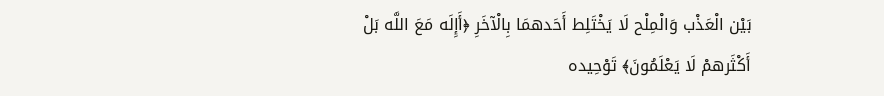بَيْن الْعَذْب وَالْمِلْح لَا يَخْتَلِط أَحَدهمَا بِالْآخَرِ ﴿أَإِلَه مَعَ اللَّه بَلْ أَكْثَرهمْ لَا يَعْلَمُونَ﴾ تَوْحِيده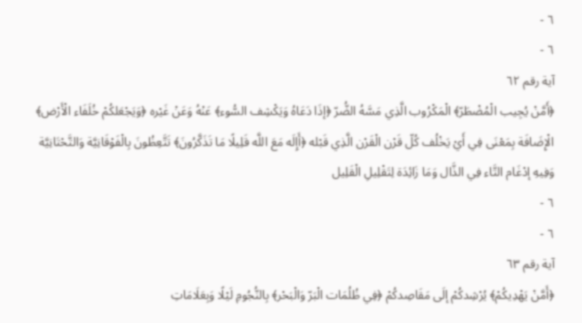٦ -
٦ -
آية رقم ٦٢
﴿أَمَّنْ يُجِيب الْمُضْطَرّ﴾ الْمَكْرُوب الَّذِي مَسَّهُ الضُّرّ ﴿إذَا دَعَاهُ وَيَكْشِف السُّوء﴾ عَنْهُ وَعَنْ غَيْره ﴿وَيَجْعَلكُمْ خُلَفَاء الْأَرْض﴾ الْإِضَافَة بِمَعْنَى فِي أَيْ يَخْلُف كُلّ قَرْن الْقَرْن الَّذِي قَبْله ﴿أَإِلَه مَعَ اللَّه قَلِيلًا مَا تَذَكَّرُونَ﴾ تَتَّعِظُونَ بِالْفَوْقَانِيَّة وَالتَّحْتَانِيَّة وَفِيهِ إدْغَام التَّاء فِي الذَّال وَمَا زَائِدَة لِتَقْلِيلِ الْقَلِيل
٦ -
٦ -
آية رقم ٦٣
﴿أَمَّنْ يَهْدِيكُمْ﴾ يُرْشِدكُمْ إلَى مَقَاصِدكُمْ ﴿فِي ظُلُمَات الْبَرّ وَالْبَحْر﴾ بِالنُّجُومِ لَيْلًا وَبِعَلَامَاتِ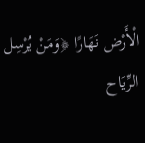الْأَرْض نَهَارًا ﴿وَمَنْ يُرْسِل الرِّيَاح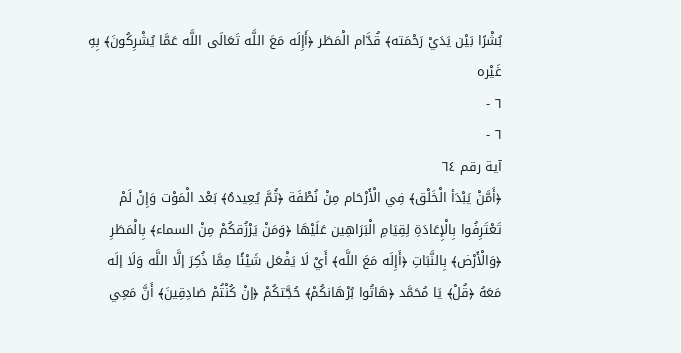بُشْرًا بَيْن يَدَيْ رَحْمَته﴾ قُدَّام الْمَطَر ﴿أَإِلَه مَعَ اللَّه تَعَالَى اللَّه عَمَّا يُشْرِكُونَ﴾ بِهِ غَيْره
٦ -
٦ -
آية رقم ٦٤
﴿أَمَّنْ يَبْدَأ الْخَلْق﴾ فِي الْأَرْحَام مِنْ نُطْفَة ﴿ثُمَّ يُعِيدهُ﴾ بَعْد الْمَوْت وَإِنْ لَمْ تَعْتَرِفُوا بِالْإِعَادَةِ لِقِيَامِ الْبَرَاهِين عَلَيْهَا ﴿وَمَنْ يَرْزُقكُمْ مِنْ السماء﴾ بِالْمَطَرِ ﴿وَالْأَرْض﴾ بِالنَّبَاتِ ﴿أَإِلَه مَعَ اللَّه﴾ أَيْ لَا يَفْعَل شَيْئًا مِمَّا ذُكِرَ إلَّا اللَّه وَلَا إلَه مَعَهُ ﴿قُلْ﴾ يَا مُحَمَّد ﴿هَاتُوا بُرْهَانكُمْ﴾ حُجَّتكُمْ ﴿إنْ كُنْتُمْ صَادِقِينَ﴾ أَنَّ مَعِي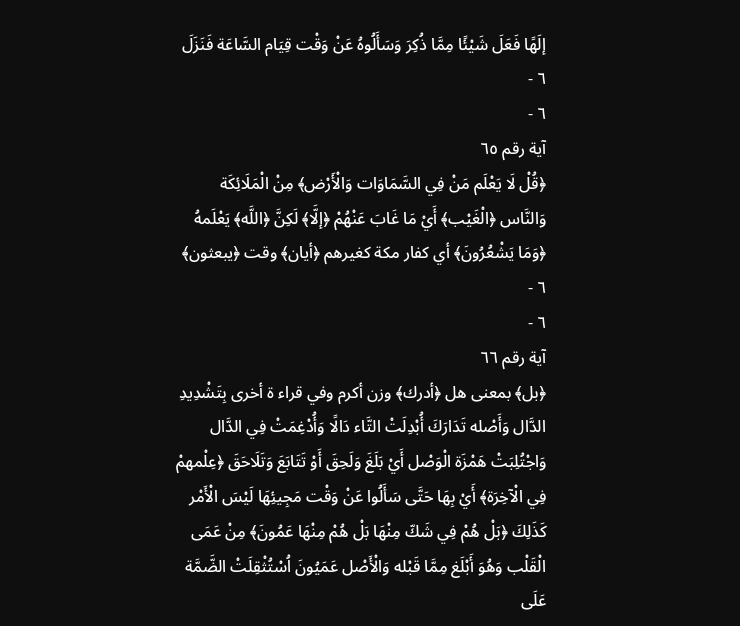إلَهًا فَعَلَ شَيْئًا مِمَّا ذُكِرَ وَسَأَلُوهُ عَنْ وَقْت قِيَام السَّاعَة فَنَزَلَ
٦ -
٦ -
آية رقم ٦٥
﴿قُلْ لَا يَعْلَم مَنْ فِي السَّمَاوَات وَالْأَرْض﴾ مِنْ الْمَلَائِكَة وَالنَّاس ﴿الْغَيْب﴾ أَيْ مَا غَابَ عَنْهُمْ ﴿إلَّا﴾ لَكِنَّ ﴿اللَّه﴾ يَعْلَمهُ ﴿وَمَا يَشْعُرُونَ﴾ أي كفار مكة كغيرهم ﴿أيان﴾ وقت ﴿يبعثون﴾
٦ -
٦ -
آية رقم ٦٦
﴿بل﴾ بمعنى هل ﴿أدرك﴾ وزن أكرم وفي قراء ة أخرى بِتَشْدِيدِ الدَّال وَأَصْله تَدَارَكَ أُبْدِلَتْ التَّاء دَالًا وَأُدْغِمَتْ فِي الدَّال وَاجْتُلِبَتْ هَمْزَة الْوَصْل أَيْ بَلَغَ وَلَحِقَ أَوْ تَتَابَعَ وَتَلَاحَقَ ﴿عِلْمهمْ فِي الْآخِرَة﴾ أَيْ بِهَا حَتَّى سَأَلُوا عَنْ وَقْت مَجِيئِهَا لَيْسَ الْأَمْر كَذَلِكَ ﴿بَلْ هُمْ فِي شَكّ مِنْهَا بَلْ هُمْ مِنْهَا عَمُونَ﴾ مِنْ عَمَى الْقَلْب وَهُوَ أَبْلَغ مِمَّا قَبْله وَالْأَصْل عَمَيُونَ اُسْتُثْقِلَتْ الضَّمَّة عَلَى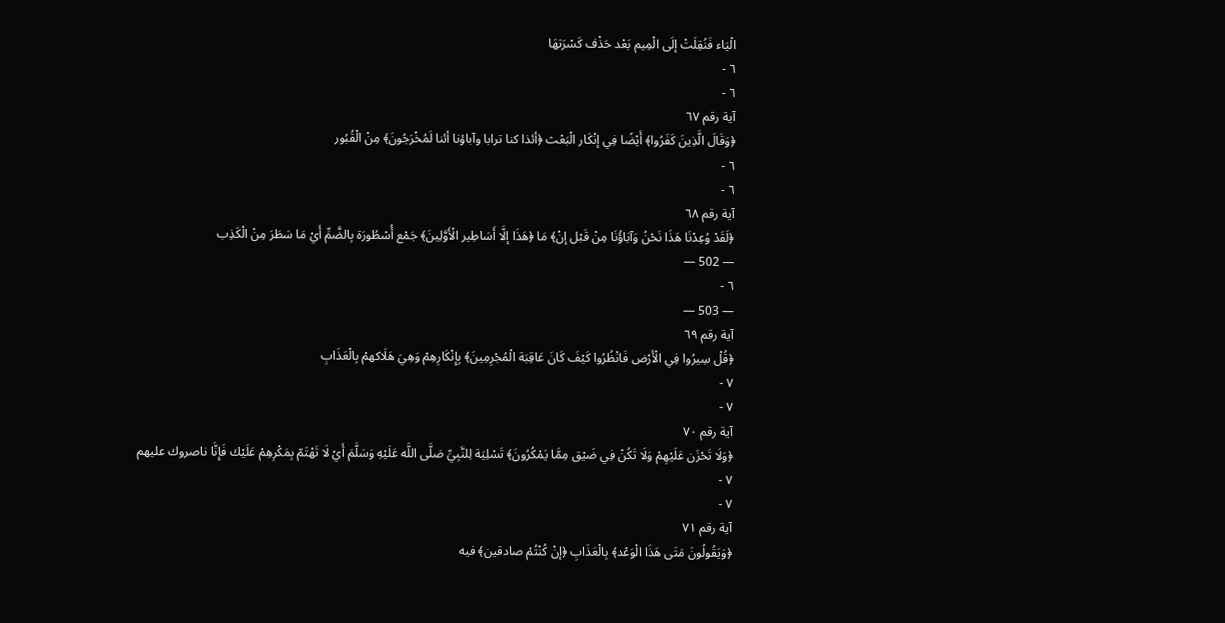الْيَاء فَنُقِلَتْ إلَى الْمِيم بَعْد حَذْف كَسْرَتهَا
٦ -
٦ -
آية رقم ٦٧
﴿وَقَالَ الَّذِينَ كَفَرُوا﴾ أَيْضًا فِي إنْكَار الْبَعْث ﴿أئذا كنا ترابا وآباؤنا أئنا لَمُخْرَجُونَ﴾ مِنْ الْقُبُور
٦ -
٦ -
آية رقم ٦٨
﴿لَقَدْ وُعِدْنَا هَذَا نَحْنُ وَآبَاؤُنَا مِنْ قَبْل إنْ﴾ مَا ﴿هَذَا إلَّا أَسَاطِير الْأَوَّلِينَ﴾ جَمْع أُسْطُورَة بِالضَّمِّ أَيْ مَا سَطَرَ مِنْ الْكَذِب
— 502 —
٦ -
— 503 —
آية رقم ٦٩
﴿قُلْ سِيرُوا فِي الْأَرْض فَانْظُرُوا كَيْفَ كَانَ عَاقِبَة الْمُجْرِمِينَ﴾ بِإِنْكَارِهِمْ وَهِيَ هَلَاكهمْ بِالْعَذَابِ
٧ -
٧ -
آية رقم ٧٠
﴿وَلَا تَحْزَن عَلَيْهِمْ وَلَا تَكُنْ فِي ضَيْق مِمَّا يَمْكُرُونَ﴾ تَسْلِيَة لِلنَّبِيِّ صَلَّى اللَّه عَلَيْهِ وَسَلَّمَ أَيْ لَا تَهْتَمّ بِمَكْرِهِمْ عَلَيْك فَإِنَّا ناصروك عليهم
٧ -
٧ -
آية رقم ٧١
﴿وَيَقُولُونَ مَتَى هَذَا الْوَعْد﴾ بِالْعَذَابِ ﴿إنْ كُنْتُمْ صادقين﴾ فيه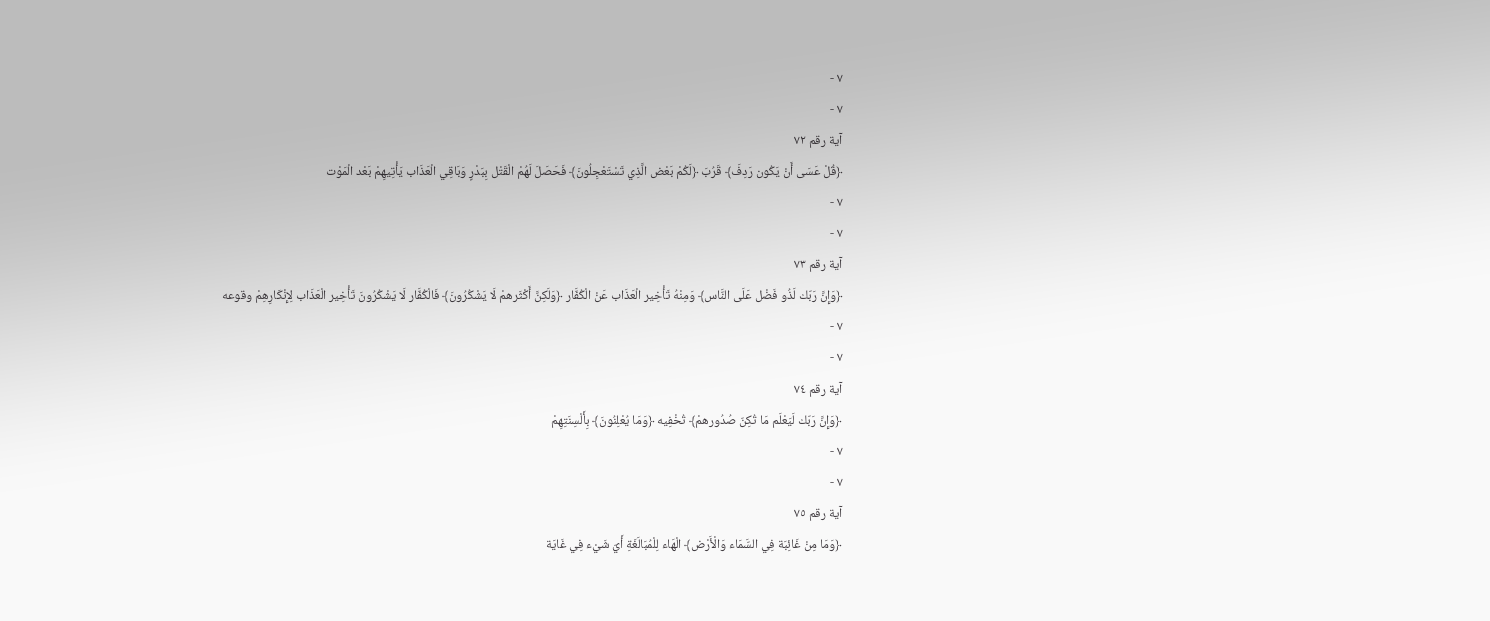٧ -
٧ -
آية رقم ٧٢
﴿قُلْ عَسَى أَنْ يَكُون رَدِفَ﴾ قَرُبَ ﴿لَكُمْ بَعْض الَّذِي تَسْتَعْجِلُونَ﴾ فَحَصَلَ لَهُمْ الْقَتْل بِبَدْرٍ وَبَاقِي الْعَذَاب يَأْتِيهِمْ بَعْد الْمَوْت
٧ -
٧ -
آية رقم ٧٣
﴿وَإِنَّ رَبّك لَذُو فَضْل عَلَى النَّاس﴾ وَمِنْهُ تَأْخِير الْعَذَاب عَنْ الْكُفَّار ﴿وَلَكِنَّ أَكْثَرهمْ لَا يَشْكُرُونَ﴾ فَالْكُفَّار لَا يَشْكُرُونَ تَأْخِير الْعَذَاب لِإِنْكَارِهِمْ وقوعه
٧ -
٧ -
آية رقم ٧٤
﴿وَإِنَّ رَبّك لَيَعْلَم مَا تُكِنّ صُدُورهمْ﴾ تُخْفِيه ﴿وَمَا يُعْلِنُونَ﴾ بِأَلْسِنَتِهِمْ
٧ -
٧ -
آية رقم ٧٥
﴿وَمَا مِنْ غَائِبَة فِي السَّمَاء وَالْأَرْض﴾ الْهَاء لِلْمُبَالَغَةِ أَيّ شَيْء فِي غَايَة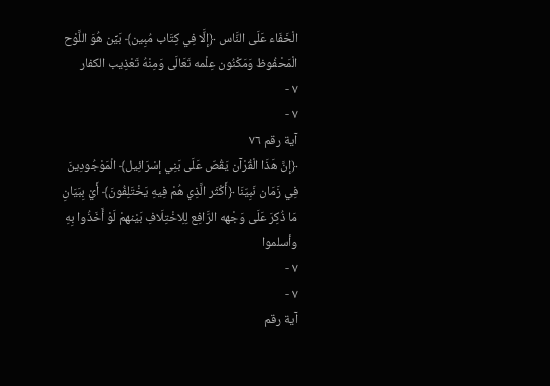الْخَفَاء عَلَى النَّاس ﴿إلَّا فِي كِتَاب مُبِين﴾ بَيِّن هُوَ اللَّوْح الْمَحْفُوظ وَمَكْنُون عِلْمه تَعَالَى وَمِنْهُ تَعْذِيب الكفار
٧ -
٧ -
آية رقم ٧٦
﴿إنَّ هَذَا الْقُرْآن يَقُصّ عَلَى بَنِي إسْرَائِيل﴾ الْمَوْجُودِينَ فِي زَمَان نَبِيّنَا ﴿أَكْثَر الَّذِي هُمْ فِيهِ يَخْتَلِفُونَ﴾ أَيْ بِبَيَانِ مَا ذُكِرَ عَلَى وَجْهه الرَّافِع لِلِاخْتِلَافِ بَيْنهمْ لَوْ أَخَذُوا بِهِ وأسلموا
٧ -
٧ -
آية رقم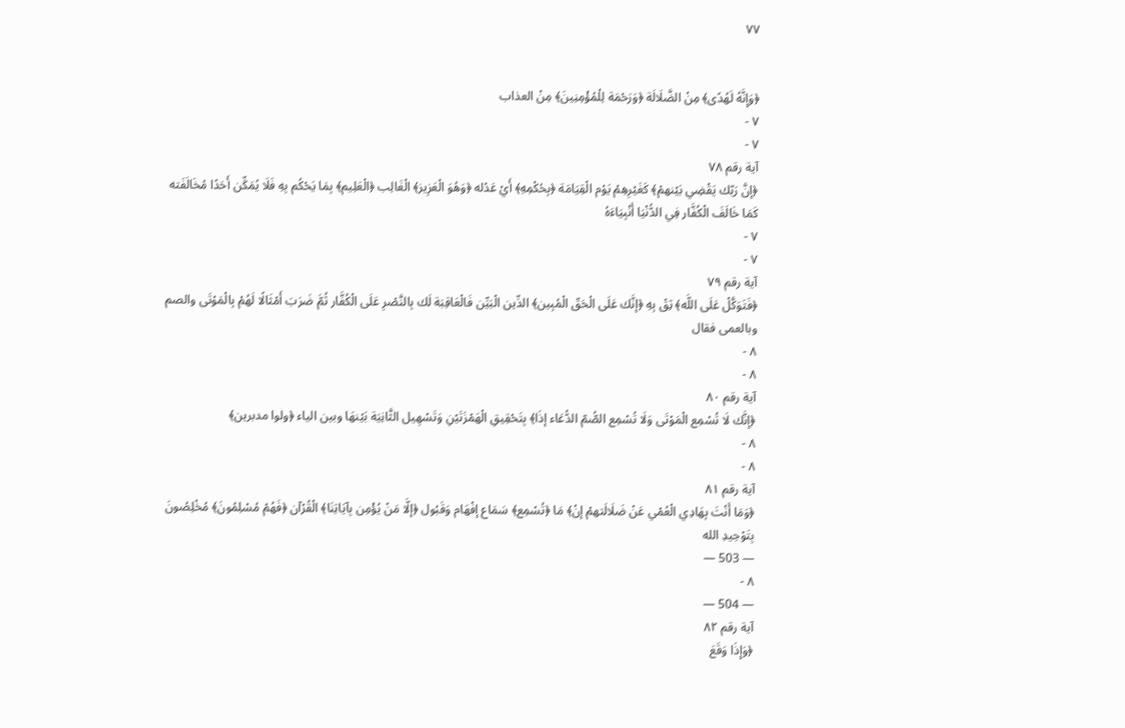٧٧


﴿وَإِنَّهُ لَهُدًى﴾ مِنْ الضَّلَالَة ﴿وَرَحْمَة لِلْمُؤْمِنِينَ﴾ مِنْ العذاب
٧ -
٧ -
آية رقم ٧٨
﴿إنَّ رَبّك يَقْضِي بَيْنهمْ﴾ كَغَيْرِهِمْ يَوْم الْقِيَامَة ﴿بِحُكْمِهِ﴾ أَيْ عَدْله ﴿وَهُوَ الْعَزِيز﴾ الْغَالِب ﴿الْعَلِيم﴾ بِمَا يَحْكُم بِهِ فَلَا يُمَكِّن أَحَدًا مُخَالَفَته كَمَا خَالَفَ الْكُفَّار فِي الدُّنْيَا أَنْبِيَاءَهُ
٧ -
٧ -
آية رقم ٧٩
﴿فَتَوَكَّلْ عَلَى اللَّه﴾ ثِقْ بِهِ ﴿إنَّك عَلَى الْحَقّ الْمُبِين﴾ الدِّين الْبَيِّن فَالْعَاقِبَة لَك بِالنَّصْرِ عَلَى الْكُفَّار ثُمَّ ضَرَبَ أَمْثَالًا لَهُمْ بِالْمَوْتَى والصم وبالعمى فقال
٨ -
٨ -
آية رقم ٨٠
﴿إنَّك لَا تُسْمِع الْمَوْتَى وَلَا تُسْمِع الصُّمّ الدُّعَاء إذَا﴾ بِتَحْقِيقِ الْهَمْزَتَيْنِ وَتَسْهِيل الثَّانِيَة بَيْنهَا وبين الياء ﴿ولوا مدبرين﴾
٨ -
٨ -
آية رقم ٨١
﴿وَمَا أَنْتَ بِهَادِي الْعُمْي عَنْ ضَلَالَتهمْ إنْ﴾ مَا ﴿تُسْمِع﴾ سَمَاع إفْهَام وَقَبُول ﴿إلَّا مَنْ يُؤْمِن بِآيَاتِنَا﴾ الْقُرْآن ﴿فَهُمْ مُسْلِمُونَ﴾ مُخْلِصُونَ بِتَوْحِيدِ الله
— 503 —
٨ -
— 504 —
آية رقم ٨٢
﴿وَإِذَا وَقَعَ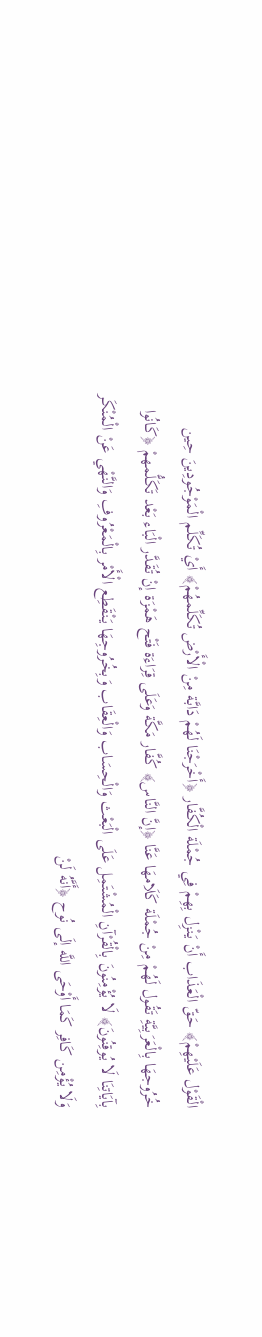الْقَوْل عَلَيْهِمْ﴾ حَقّ الْعَذَاب أَنْ يَنْزِل بِهِمْ فِي جُمْلَة الْكُفَّار ﴿أَخْرَجْنَا لَهُمْ دَابَّة مِنْ الْأَرْض تُكَلِّمهُمْ﴾ أَيْ تُكَلِّم الْمَوْجُودِينَ حِين خُرُوجهَا بِالْعَرَبِيَّةِ تَقُول لَهُمْ مِنْ جُمْلَة كَلَامهَا عَنَّا ﴿إنَّ النَّاس﴾ كُفَّار مَكَّة وَعَلَى قِرَاءَة فَتْح هَمْزَة إنْ تُقَدَّر الْبَاء بَعْد تَكَلُّمهمْ ﴿كَانُوا بِآيَاتِنَا لَا يُوقِنُونَ﴾ لَا يُؤْمِنُونَ بِالْقُرْآنِ الْمُشْتَمِل عَلَى الْبَعْث وَالْحِسَاب وَالْعِقَاب وَبِخُرُوجِهَا يَنْقَطِع الْأَمْر بِالْمَعْرُوفِ وَالنَّهْي عَنْ الْمُنْكَر وَلَا يُؤْمِن كَافِر كَمَا أَوْحَى اللَّه إلَى نُوح ﴿أَنَّهُ لَنْ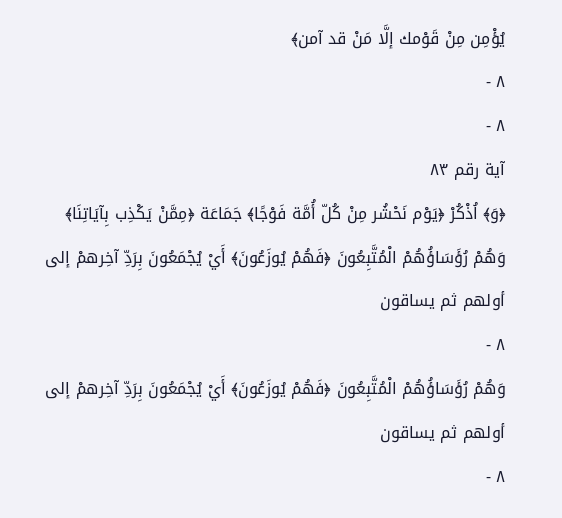يُؤْمِن مِنْ قَوْمك إلَّا مَنْ قد آمن﴾
٨ -
٨ -
آية رقم ٨٣
﴿وَ﴾ اُذْكُرْ ﴿يَوْم نَحْشُر مِنْ كُلّ أُمَّة فَوْجًا﴾ جَمَاعَة ﴿مِمَّنْ يَكْذِب بِآيَاتِنَا﴾
وَهُمْ رُؤَسَاؤُهُمْ الْمُتَّبِعُونَ ﴿فَهُمْ يُوزَعُونَ﴾ أَيْ يُجْمَعُونَ بِرَدِّ آخِرهمْ إلى أولهم ثم يساقون
٨ -
وَهُمْ رُؤَسَاؤُهُمْ الْمُتَّبِعُونَ ﴿فَهُمْ يُوزَعُونَ﴾ أَيْ يُجْمَعُونَ بِرَدِّ آخِرهمْ إلى أولهم ثم يساقون
٨ -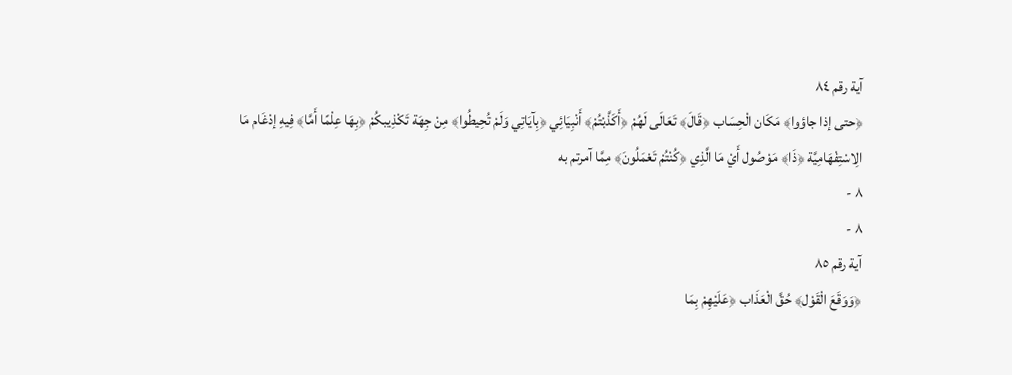آية رقم ٨٤
﴿حتى إذا جاؤوا﴾ مَكَان الْحِسَاب ﴿قَالَ﴾ تَعَالَى لَهُمْ ﴿أَكَذَّبْتُمْ﴾ أَنْبِيَائِي ﴿بِآيَاتِي وَلَمْ تُحِيطُوا﴾ مِنْ جِهَة تَكْذِيبكُمْ ﴿بِهَا عِلْمًا أَمَّا﴾ فِيهِ إدْغَام مَا الِاسْتِفْهَامِيَّة ﴿ذَا﴾ مَوْصُول أَيْ مَا الَّذِي ﴿كُنْتُمْ تَعْمَلُونَ﴾ مِمَّا آمرتم به
٨ -
٨ -
آية رقم ٨٥
﴿وَوَقَعَ الْقَوْل﴾ حُقَّ الْعَذَاب ﴿عَلَيْهِمْ بِمَا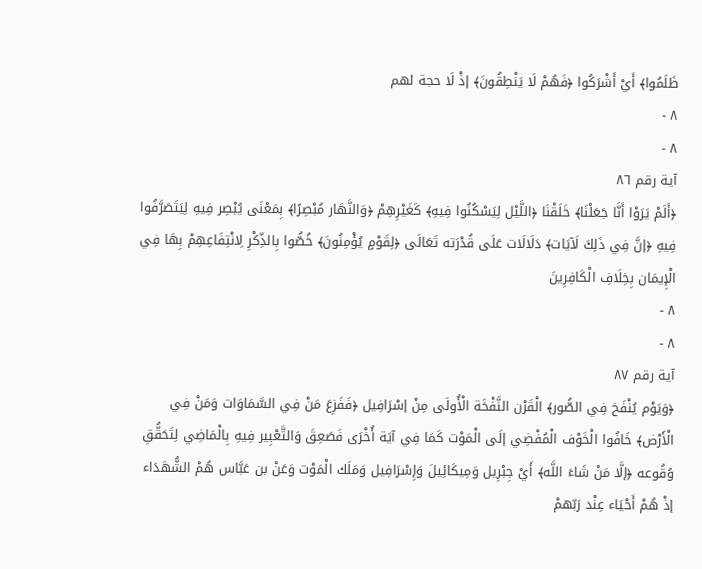ظَلَمُوا﴾ أَيْ أَشْرَكُوا ﴿فَهُمْ لَا يَنْطِقُونَ﴾ إذْ لَا حجة لهم
٨ -
٨ -
آية رقم ٨٦
﴿أَلَمْ يَرَوْا أَنَّا جَعَلْنَا﴾ خَلَقْنَا ﴿اللَّيْل لِيَسْكُنُوا فِيهِ﴾ كَغَيْرِهِمْ ﴿وَالنَّهَار مُبْصِرًا﴾ بِمَعْنَى يُبْصِر فِيهِ لِيَتَصَرَّفُوا فِيهِ ﴿إنَّ فِي ذَلِكَ لَآيَات﴾ دَلَالَات عَلَى قُدْرَته تَعَالَى ﴿لِقَوْمٍ يُؤْمِنُونَ﴾ خُصُّوا بِالذِّكْرِ لِانْتِفَاعِهِمْ بِهَا فِي الْإِيمَان بِخِلَافِ الْكَافِرِينَ
٨ -
٨ -
آية رقم ٨٧
﴿وَيَوْم يُنْفَخ فِي الصُّور﴾ الْقَرْن النَّفْخَة الْأُولَى مِنْ إسْرَافِيل ﴿فَفَزِعَ مَنْ فِي السَّمَاوَات وَمَنْ فِي الْأَرْض﴾ خَافُوا الْخَوْف الْمُفْضِي إلَى الْمَوْت كَمَا فِي آيَة أُخْرَى فَصَعِقَ وَالتَّعْبِير فِيهِ بِالْمَاضِي لِتَحَقُّقِ وُقُوعه ﴿إلَّا مَنْ شَاءَ اللَّه﴾ أَيْ جِبْرِيل وَمِيكَائِيلَ وَإِسْرَافِيل وَمَلَك الْمَوْت وَعَنْ بن عَبَّاس هُمْ الشُّهَدَاء إذْ هُمْ أَحْيَاء عِنْد رَبّهمْ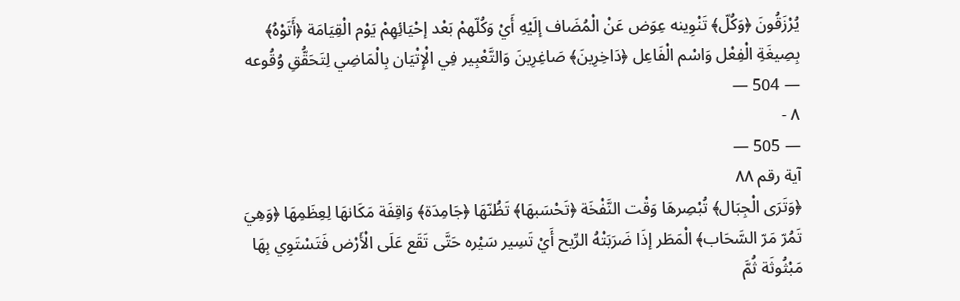يُرْزَقُونَ ﴿وَكُلّ﴾ تَنْوِينه عِوَض عَنْ الْمُضَاف إلَيْهِ أَيْ وَكُلّهمْ بَعْد إحْيَائِهِمْ يَوْم الْقِيَامَة ﴿أَتَوْهُ﴾ بِصِيغَةِ الْفِعْل وَاسْم الْفَاعِل ﴿دَاخِرِينَ﴾ صَاغِرِينَ وَالتَّعْبِير فِي الْإِتْيَان بِالْمَاضِي لِتَحَقُّقِ وُقُوعه
— 504 —
٨ -
— 505 —
آية رقم ٨٨
﴿وَتَرَى الْجِبَال﴾ تُبْصِرهَا وَقْت النَّفْخَة ﴿تَحْسَبهَا﴾ تَظُنّهَا ﴿جَامِدَة﴾ وَاقِفَة مَكَانهَا لِعِظَمِهَا ﴿وَهِيَ تَمُرّ مَرّ السَّحَاب﴾ الْمَطَر إذَا ضَرَبَتْهُ الرِّيح أَيْ تَسِير سَيْره حَتَّى تَقَع عَلَى الْأَرْض فَتَسْتَوِي بِهَا مَبْثُوثَة ثُمَّ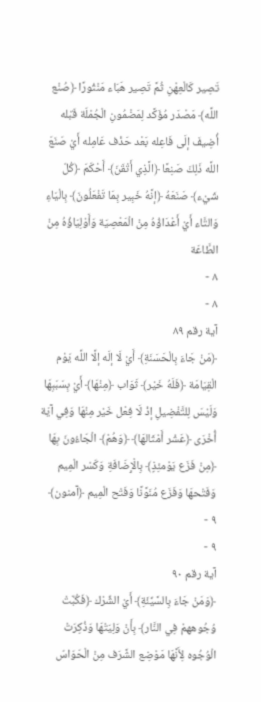تَصِير كَالْعِهْنِ ثُمَّ تَصِير هَبَاء مَنْثُورًا ﴿صُنْع اللَّه﴾ مَصْدَر مُؤَكَّد لِمَضْمُونِ الْجُمْلَة قَبْله أُضِيفَ إلَى فَاعِله بَعْد حَذْف عَامِله أَيْ صَنَعَ اللَّه ذَلِكَ صَنِعًا ﴿الَّذِي أَتْقَنَ﴾ أَحْكَمَ ﴿كُلّ شَيْء﴾ صَنَعَهُ ﴿إنَّهُ خَبِير بِمَا تَفْعَلُونَ﴾ بِالْيَاءِ وَالتَّاء أَيْ أَعْدَاؤُهُ مِنْ الْمَعْصِيَة وَأَوْلِيَاؤُهُ مِنْ الطَّاعَة
٨ -
٨ -
آية رقم ٨٩
﴿مَنْ جَاءَ بِالْحَسَنَةِ﴾ أَيْ لَا إلَه إلَّا اللَّه يَوْم الْقِيَامَة ﴿فَلَهُ خَيْر﴾ ثَوَاب ﴿مِنْهَا﴾ أَيْ بِسَبَبِهَا وَلَيْسَ لِلتَّفْضِيلِ إذْ لَا فِعْل خَيْر مِنْهَا وَفِي آيَة أُخْرَى ﴿عَشْر أَمْثَالهَا﴾ ﴿وَهُمْ﴾ الْجَاءُونَ بِهَا ﴿مِنْ فَزَع يَوْمئِذٍ﴾ بِالْإِضَافَةِ وَكَسْر الْمِيم وَفَتْحهَا وَفَزَع مُنَوَّنًا وَفَتْح الْمِيم ﴿آمنون﴾
٩ -
٩ -
آية رقم ٩٠
﴿وَمَنْ جَاءَ بِالسَّيِّئَةِ﴾ أَيْ الشِّرْك ﴿فَكُبَّتْ وُجُوههمْ فِي النَّار﴾ بِأَنْ وَلِيَتْهَا وَذُكِرَتْ الْوُجُوه لِأَنَّهَا مَوْضِع الشَّرَف مِنْ الْحَوَاسّ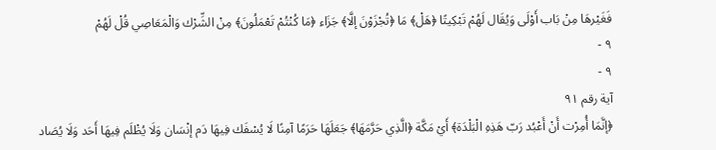فَغَيْرهَا مِنْ بَاب أَوْلَى وَيُقَال لَهُمْ تَبْكِيتًا ﴿هَلْ﴾ مَا ﴿تُجْزَوْنَ إلَّا﴾ جَزَاء ﴿مَا كُنْتُمْ تَعْمَلُونَ﴾ مِنْ الشِّرْك وَالْمَعَاصِي قُلْ لَهُمْ
٩ -
٩ -
آية رقم ٩١
﴿إنَّمَا أُمِرْت أَنْ أَعْبُد رَبّ هَذِهِ الْبَلْدَة﴾ أَيْ مَكَّة ﴿الَّذِي حَرَّمَهَا﴾ جَعَلَهَا حَرَمًا آمِنًا لَا يُسْفَك فِيهَا دَم إنْسَان وَلَا يُظْلَم فِيهَا أَحَد وَلَا يُصَاد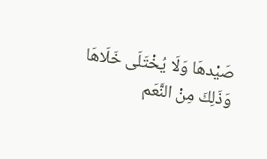صَيْدهَا وَلَا يُخْتَلَى خَلَاهَا وَذَلِكَ مِنْ النَّعَم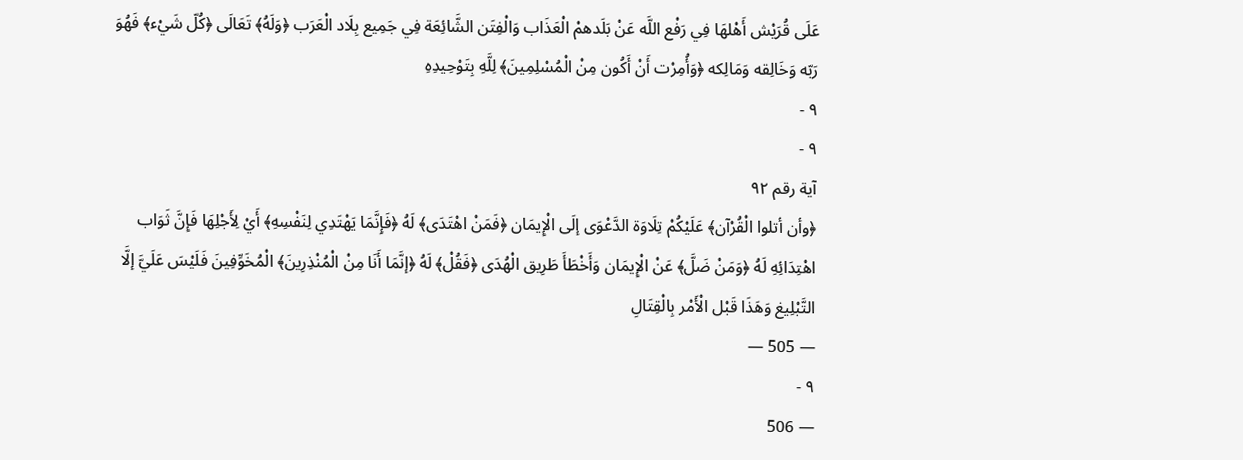عَلَى قُرَيْش أَهْلهَا فِي رَفْع اللَّه عَنْ بَلَدهمْ الْعَذَاب وَالْفِتَن الشَّائِعَة فِي جَمِيع بِلَاد الْعَرَب ﴿وَلَهُ﴾ تَعَالَى ﴿كُلّ شَيْء﴾ فَهُوَ رَبّه وَخَالِقه وَمَالِكه ﴿وَأُمِرْت أَنْ أَكُون مِنْ الْمُسْلِمِينَ﴾ لِلَّهِ بِتَوْحِيدِهِ
٩ -
٩ -
آية رقم ٩٢
﴿وأن أتلوا الْقُرْآن﴾ عَلَيْكُمْ تِلَاوَة الدَّعْوَى إلَى الْإِيمَان ﴿فَمَنْ اهْتَدَى﴾ لَهُ ﴿فَإِنَّمَا يَهْتَدِي لِنَفْسِهِ﴾ أَيْ لِأَجْلِهَا فَإِنَّ ثَوَاب اهْتِدَائِهِ لَهُ ﴿وَمَنْ ضَلَّ﴾ عَنْ الْإِيمَان وَأَخْطَأَ طَرِيق الْهُدَى ﴿فَقُلْ﴾ لَهُ ﴿إنَّمَا أَنَا مِنْ الْمُنْذِرِينَ﴾ الْمُخَوِّفِينَ فَلَيْسَ عَلَيَّ إلَّا التَّبْلِيغ وَهَذَا قَبْل الْأَمْر بِالْقِتَالِ
— 505 —
٩ -
— 506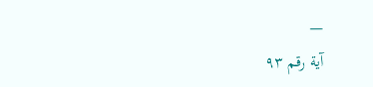—
آية رقم ٩٣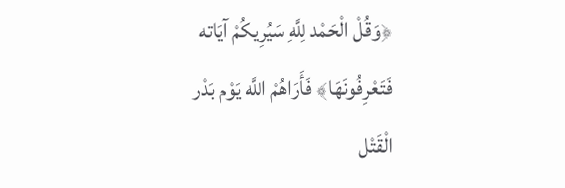﴿وَقُلْ الْحَمْد لِلَّهِ سَيُرِيكُمْ آيَاته فَتَعْرِفُونَهَا﴾ فَأَرَاهُمْ اللَّه يَوْم بَدْر الْقَتْل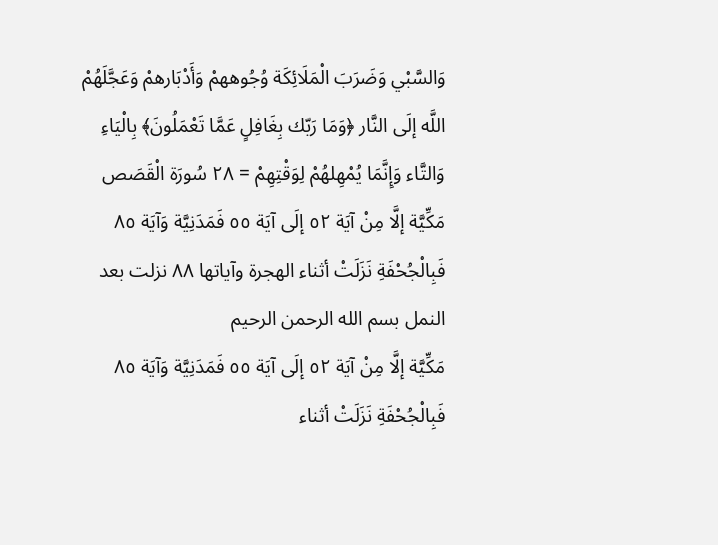وَالسَّبْي وَضَرَبَ الْمَلَائِكَة وُجُوههمْ وَأَدْبَارهمْ وَعَجَّلَهُمْ اللَّه إلَى النَّار ﴿وَمَا رَبّك بِغَافِلٍ عَمَّا تَعْمَلُونَ﴾ بِالْيَاءِ وَالتَّاء وَإِنَّمَا يُمْهِلهُمْ لِوَقْتِهِمْ = ٢٨ سُورَة الْقَصَص
مَكِّيَّة إلَّا مِنْ آيَة ٥٢ إلَى آيَة ٥٥ فَمَدَنِيَّة وَآيَة ٨٥ فَبِالْجُحْفَةِ نَزَلَتْ أثناء الهجرة وآياتها ٨٨ نزلت بعد النمل بسم الله الرحمن الرحيم
مَكِّيَّة إلَّا مِنْ آيَة ٥٢ إلَى آيَة ٥٥ فَمَدَنِيَّة وَآيَة ٨٥ فَبِالْجُحْفَةِ نَزَلَتْ أثناء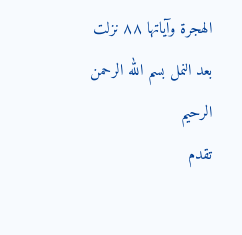الهجرة وآياتها ٨٨ نزلت بعد النمل بسم الله الرحمن الرحيم
تقدم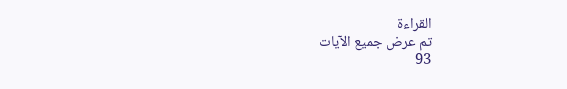القراءة
تم عرض جميع الآيات
93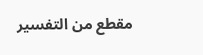مقطع من التفسير